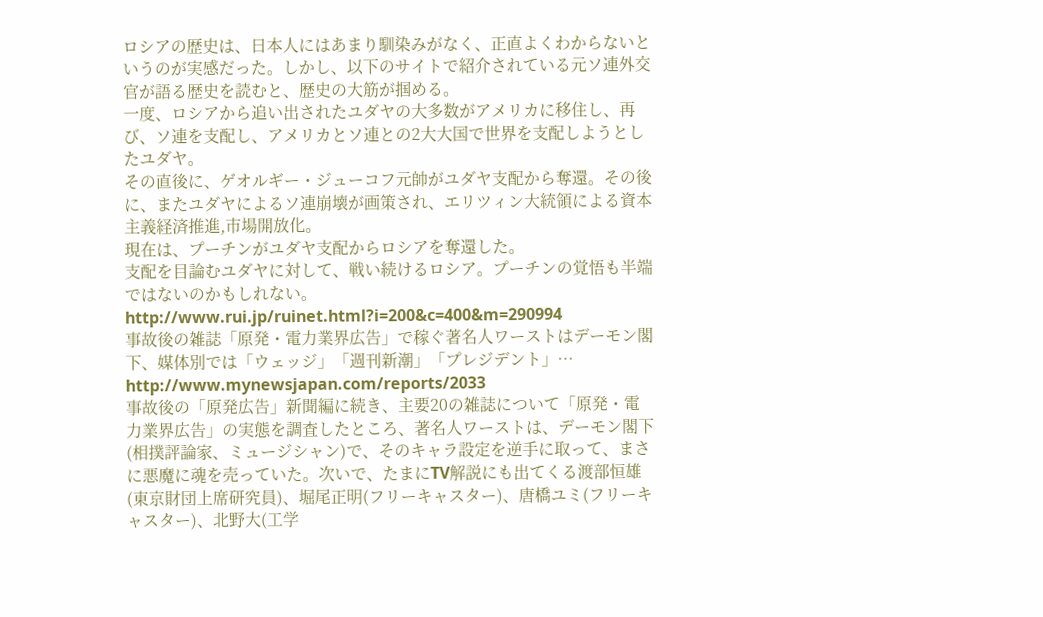ロシアの歴史は、日本人にはあまり馴染みがなく、正直よくわからないというのが実感だった。しかし、以下のサイトで紹介されている元ソ連外交官が語る歴史を読むと、歴史の大筋が掴める。
一度、ロシアから追い出されたユダヤの大多数がアメリカに移住し、再び、ソ連を支配し、アメリカとソ連との2大大国で世界を支配しようとしたユダヤ。
その直後に、ゲオルギー・ジューコフ元帥がユダヤ支配から奪還。その後に、またユダヤによるソ連崩壊が画策され、エリツィン大統領による資本主義経済推進,市場開放化。
現在は、プーチンがユダヤ支配からロシアを奪還した。
支配を目論むユダヤに対して、戦い続けるロシア。プーチンの覚悟も半端ではないのかもしれない。
http://www.rui.jp/ruinet.html?i=200&c=400&m=290994
事故後の雑誌「原発・電力業界広告」で稼ぐ著名人ワーストはデーモン閣下、媒体別では「ウェッジ」「週刊新潮」「プレジデント」… http://www.mynewsjapan.com/reports/2033
事故後の「原発広告」新聞編に続き、主要20の雑誌について「原発・電力業界広告」の実態を調査したところ、著名人ワーストは、デーモン閣下(相撲評論家、ミュージシャン)で、そのキャラ設定を逆手に取って、まさに悪魔に魂を売っていた。次いで、たまにTV解説にも出てくる渡部恒雄(東京財団上席研究員)、堀尾正明(フリーキャスター)、唐橋ユミ(フリーキャスター)、北野大(工学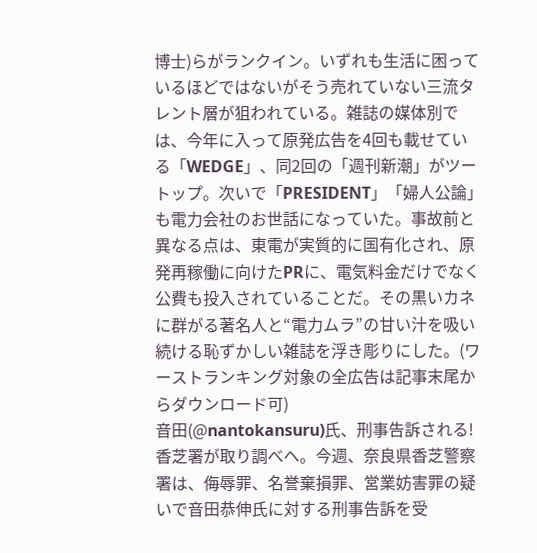博士)らがランクイン。いずれも生活に困っているほどではないがそう売れていない三流タレント層が狙われている。雑誌の媒体別では、今年に入って原発広告を4回も載せている「WEDGE」、同2回の「週刊新潮」がツートップ。次いで「PRESIDENT」「婦人公論」も電力会社のお世話になっていた。事故前と異なる点は、東電が実質的に国有化され、原発再稼働に向けたPRに、電気料金だけでなく公費も投入されていることだ。その黒いカネに群がる著名人と“電力ムラ”の甘い汁を吸い続ける恥ずかしい雑誌を浮き彫りにした。(ワーストランキング対象の全広告は記事末尾からダウンロード可)
音田(@nantokansuru)氏、刑事告訴される!香芝署が取り調べへ。今週、奈良県香芝警察署は、侮辱罪、名誉棄損罪、営業妨害罪の疑いで音田恭伸氏に対する刑事告訴を受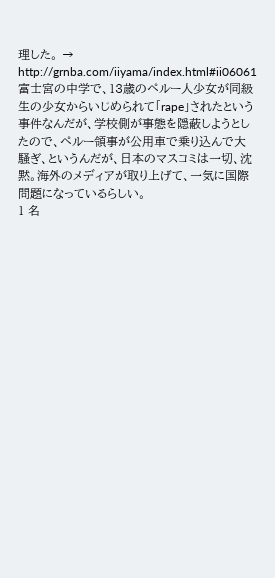理した。 → http://grnba.com/iiyama/index.html#ii06061
富士宮の中学で、13歳のペルー人少女が同級生の少女からいじめられて「rape」されたという事件なんだが、学校側が事態を隠蔽しようとしたので、ペルー領事が公用車で乗り込んで大騒ぎ、というんだが、日本のマスコミは一切、沈黙。海外のメディアが取り上げて、一気に国際問題になっているらしい。
1 名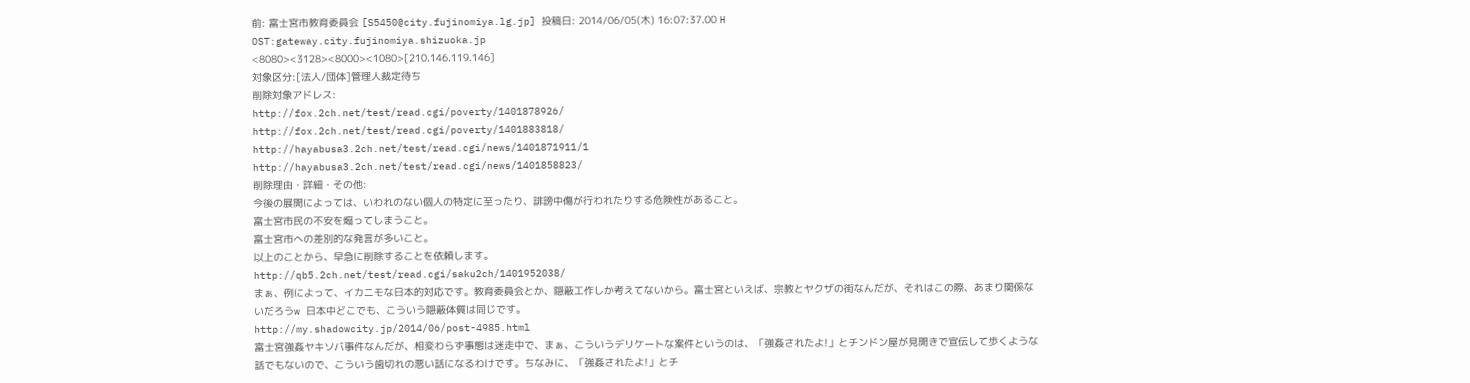前: 富士宮市教育委員会 [S5450@city.fujinomiya.lg.jp] 投稿日: 2014/06/05(木) 16:07:37.00 H
OST:gateway.city.fujinomiya.shizuoka.jp
<8080><3128><8000><1080>[210.146.119.146]
対象区分:[法人/団体]管理人裁定待ち
削除対象アドレス:
http://fox.2ch.net/test/read.cgi/poverty/1401878926/
http://fox.2ch.net/test/read.cgi/poverty/1401883818/
http://hayabusa3.2ch.net/test/read.cgi/news/1401871911/1
http://hayabusa3.2ch.net/test/read.cgi/news/1401858823/
削除理由・詳細・その他:
今後の展開によっては、いわれのない個人の特定に至ったり、誹謗中傷が行われたりする危険性があること。
富士宮市民の不安を煽ってしまうこと。
富士宮市への差別的な発言が多いこと。
以上のことから、早急に削除することを依頼します。
http://qb5.2ch.net/test/read.cgi/saku2ch/1401952038/
まぁ、例によって、イカニモな日本的対応です。教育委員会とか、隠蔽工作しか考えてないから。富士宮といえば、宗教とヤクザの街なんだが、それはこの際、あまり関係ないだろうw 日本中どこでも、こういう隠蔽体質は同じです。
http://my.shadowcity.jp/2014/06/post-4985.html
富士宮強姦ヤキソバ事件なんだが、相変わらず事態は迷走中で、まぁ、こういうデリケートな案件というのは、「強姦されたよ!」とチンドン屋が見開きで宣伝して歩くような話でもないので、こういう歯切れの悪い話になるわけです。ちなみに、「強姦されたよ!」とチ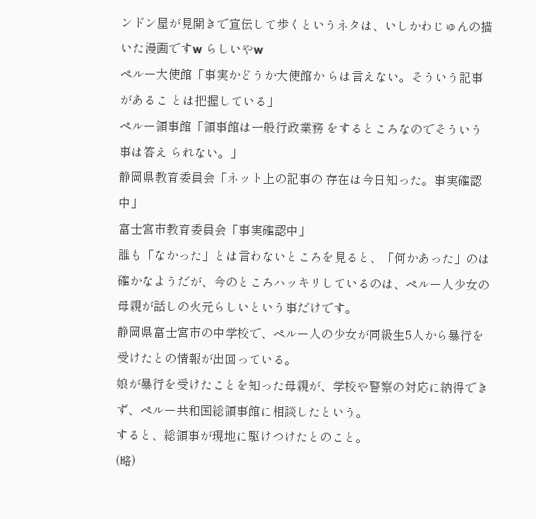ンドン屋が見開きで宣伝して歩くというネタは、いしかわじゅんの描いた漫画ですw らしいやw
ペルー大使館「事実かどうか大使館か らは言えない。そういう記事があるこ とは把握している」
ペルー領事館「領事館は一般行政業務 をするところなのでそういう事は答え られない。」
静岡県教育委員会「ネット上の記事の 存在は今日知った。事実確認中」
富士宮市教育委員会「事実確認中」
誰も「なかった」とは言わないところを見ると、「何かあった」のは確かなようだが、今のところハッキリしているのは、ペルー人少女の母親が話しの火元らしいという事だけです。
静岡県富士宮市の中学校で、ペルー人の少女が同級生5人から暴行を受けたとの情報が出回っている。
娘が暴行を受けたことを知った母親が、学校や警察の対応に納得できず、ペルー共和国総領事館に相談したという。
すると、総領事が現地に駆けつけたとのこと。
(略)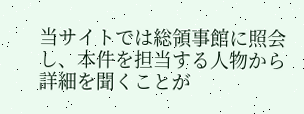当サイトでは総領事館に照会し、本件を担当する人物から詳細を聞くことが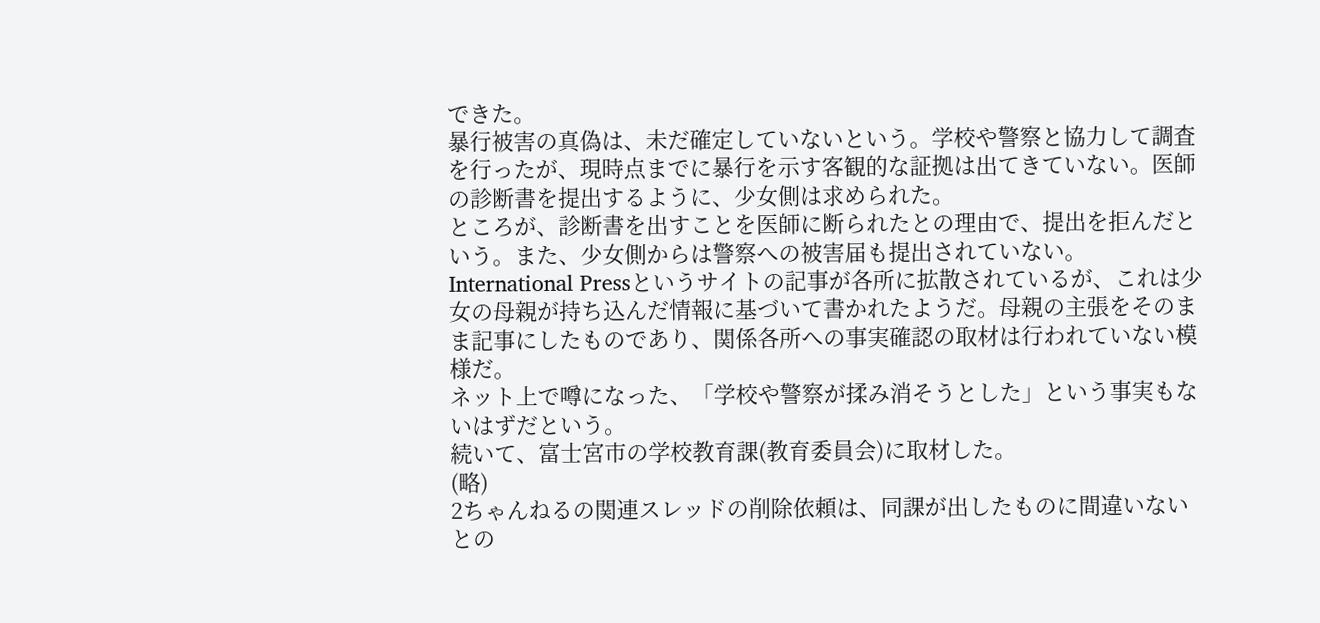できた。
暴行被害の真偽は、未だ確定していないという。学校や警察と協力して調査を行ったが、現時点までに暴行を示す客観的な証拠は出てきていない。医師の診断書を提出するように、少女側は求められた。
ところが、診断書を出すことを医師に断られたとの理由で、提出を拒んだという。また、少女側からは警察への被害届も提出されていない。
International Pressというサイトの記事が各所に拡散されているが、これは少女の母親が持ち込んだ情報に基づいて書かれたようだ。母親の主張をそのまま記事にしたものであり、関係各所への事実確認の取材は行われていない模様だ。
ネット上で噂になった、「学校や警察が揉み消そうとした」という事実もないはずだという。
続いて、富士宮市の学校教育課(教育委員会)に取材した。
(略)
2ちゃんねるの関連スレッドの削除依頼は、同課が出したものに間違いないとの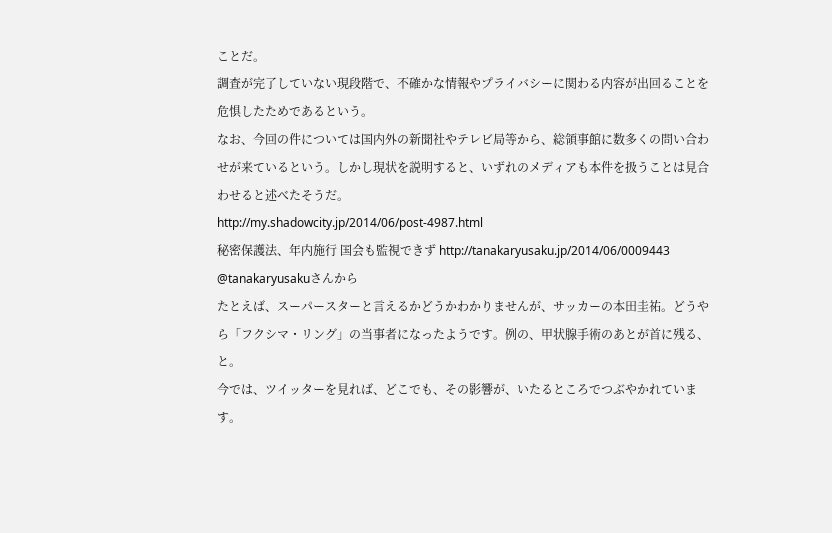ことだ。
調査が完了していない現段階で、不確かな情報やプライバシーに関わる内容が出回ることを危惧したためであるという。
なお、今回の件については国内外の新聞社やテレビ局等から、総領事館に数多くの問い合わせが来ているという。しかし現状を説明すると、いずれのメディアも本件を扱うことは見合わせると述べたそうだ。
http://my.shadowcity.jp/2014/06/post-4987.html
秘密保護法、年内施行 国会も監視できず http://tanakaryusaku.jp/2014/06/0009443 @tanakaryusakuさんから
たとえば、スーパースターと言えるかどうかわかりませんが、サッカーの本田圭祐。どうやら「フクシマ・リング」の当事者になったようです。例の、甲状腺手術のあとが首に残る、と。
今では、ツイッターを見れば、どこでも、その影響が、いたるところでつぶやかれています。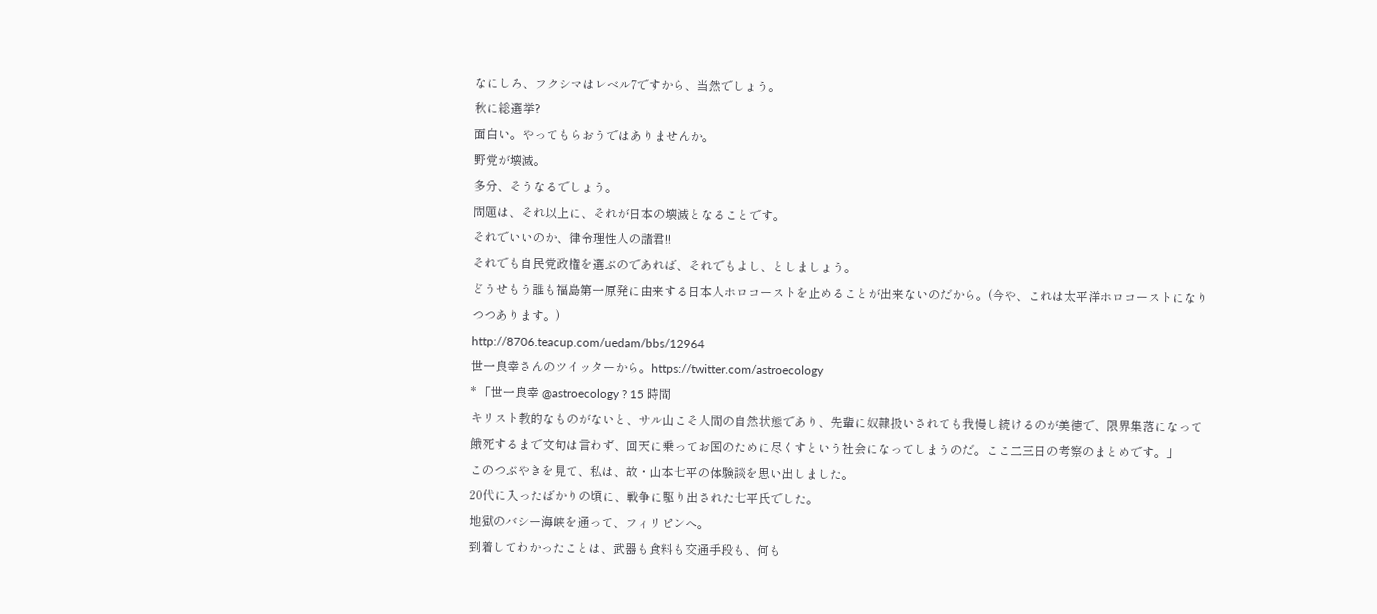なにしろ、フクシマはレベル7ですから、当然でしょう。
秋に総選挙?
面白い。やってもらおうではありませんか。
野党が壊滅。
多分、そうなるでしょう。
問題は、それ以上に、それが日本の壊滅となることです。
それでいいのか、律令理性人の諸君!!
それでも自民党政権を選ぶのであれば、それでもよし、としましょう。
どうせもう誰も福島第一原発に由来する日本人ホロコーストを止めることが出来ないのだから。(今や、これは太平洋ホロコーストになりつつあります。)
http://8706.teacup.com/uedam/bbs/12964
世一良幸さんのツイッターから。https://twitter.com/astroecology
* 「世一良幸 @astroecology ? 15 時間
キリスト教的なものがないと、サル山こそ人間の自然状態であり、先輩に奴隷扱いされても我慢し続けるのが美徳で、限界集落になって餓死するまで文句は言わず、回天に乗ってお国のために尽くすという社会になってしまうのだ。ここ二三日の考察のまとめです。」
このつぶやきを見て、私は、故・山本七平の体験談を思い出しました。
20代に入ったばかりの頃に、戦争に駆り出された七平氏でした。
地獄のバシー海峡を通って、フィリピンへ。
到着してわかったことは、武器も食料も交通手段も、何も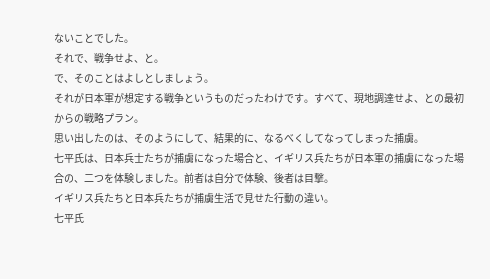ないことでした。
それで、戦争せよ、と。
で、そのことはよしとしましょう。
それが日本軍が想定する戦争というものだったわけです。すべて、現地調達せよ、との最初からの戦略プラン。
思い出したのは、そのようにして、結果的に、なるべくしてなってしまった捕虜。
七平氏は、日本兵士たちが捕虜になった場合と、イギリス兵たちが日本軍の捕虜になった場合の、二つを体験しました。前者は自分で体験、後者は目撃。
イギリス兵たちと日本兵たちが捕虜生活で見せた行動の違い。
七平氏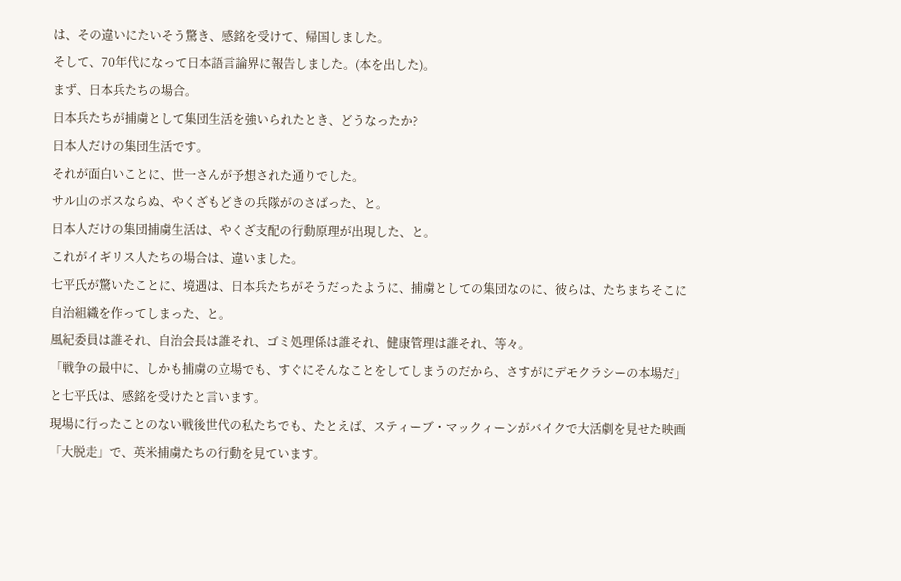は、その違いにたいそう驚き、感銘を受けて、帰国しました。
そして、70年代になって日本語言論界に報告しました。(本を出した)。
まず、日本兵たちの場合。
日本兵たちが捕虜として集団生活を強いられたとき、どうなったか?
日本人だけの集団生活です。
それが面白いことに、世一さんが予想された通りでした。
サル山のボスならぬ、やくざもどきの兵隊がのさばった、と。
日本人だけの集団捕虜生活は、やくざ支配の行動原理が出現した、と。
これがイギリス人たちの場合は、違いました。
七平氏が驚いたことに、境遇は、日本兵たちがそうだったように、捕虜としての集団なのに、彼らは、たちまちそこに自治組織を作ってしまった、と。
風紀委員は誰それ、自治会長は誰それ、ゴミ処理係は誰それ、健康管理は誰それ、等々。
「戦争の最中に、しかも捕虜の立場でも、すぐにそんなことをしてしまうのだから、さすがにデモクラシーの本場だ」と七平氏は、感銘を受けたと言います。
現場に行ったことのない戦後世代の私たちでも、たとえば、スティーブ・マックィーンがバイクで大活劇を見せた映画「大脱走」で、英米捕虜たちの行動を見ています。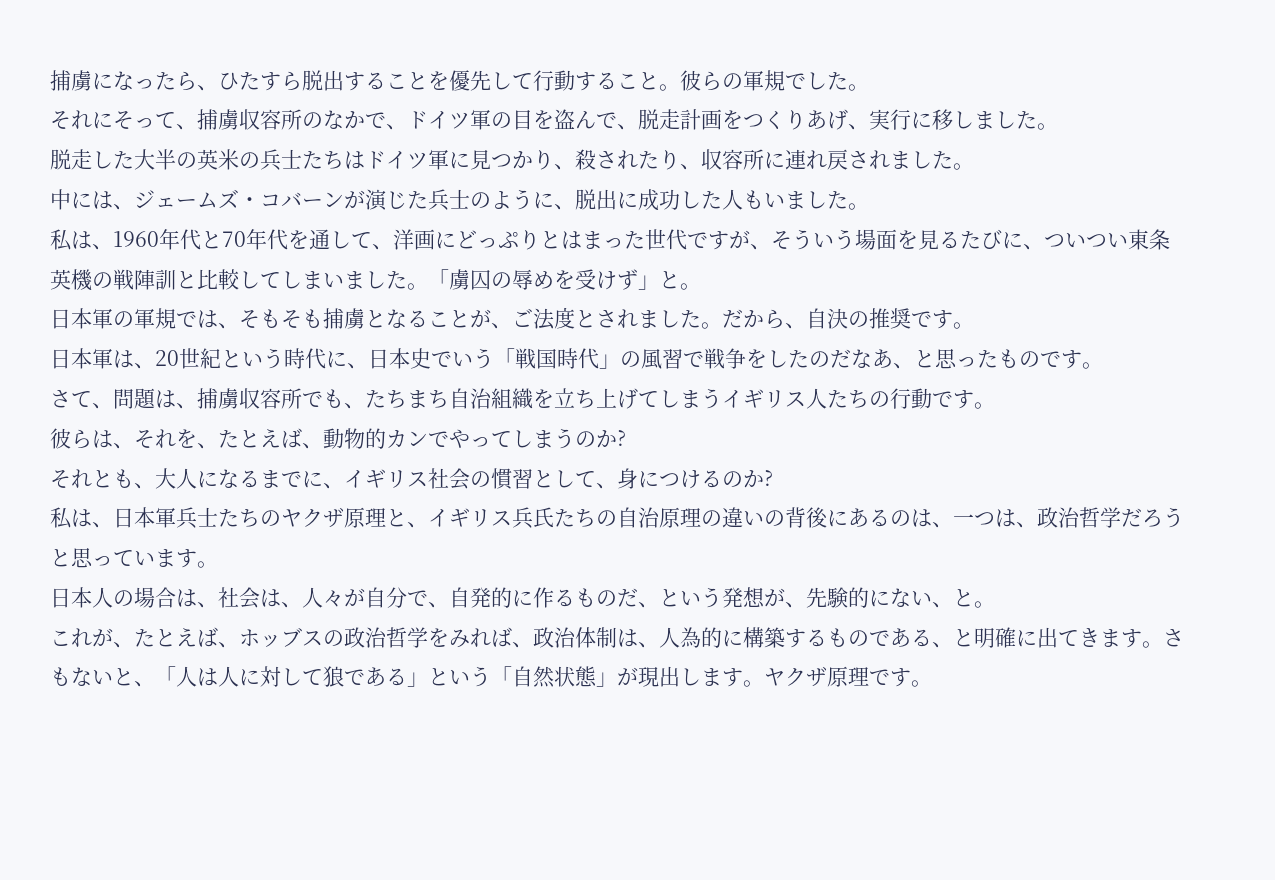捕虜になったら、ひたすら脱出することを優先して行動すること。彼らの軍規でした。
それにそって、捕虜収容所のなかで、ドイツ軍の目を盗んで、脱走計画をつくりあげ、実行に移しました。
脱走した大半の英米の兵士たちはドイツ軍に見つかり、殺されたり、収容所に連れ戻されました。
中には、ジェームズ・コバーンが演じた兵士のように、脱出に成功した人もいました。
私は、1960年代と70年代を通して、洋画にどっぷりとはまった世代ですが、そういう場面を見るたびに、ついつい東条英機の戦陣訓と比較してしまいました。「虜囚の辱めを受けず」と。
日本軍の軍規では、そもそも捕虜となることが、ご法度とされました。だから、自決の推奨です。
日本軍は、20世紀という時代に、日本史でいう「戦国時代」の風習で戦争をしたのだなあ、と思ったものです。
さて、問題は、捕虜収容所でも、たちまち自治組織を立ち上げてしまうイギリス人たちの行動です。
彼らは、それを、たとえば、動物的カンでやってしまうのか?
それとも、大人になるまでに、イギリス社会の慣習として、身につけるのか?
私は、日本軍兵士たちのヤクザ原理と、イギリス兵氏たちの自治原理の違いの背後にあるのは、一つは、政治哲学だろうと思っています。
日本人の場合は、社会は、人々が自分で、自発的に作るものだ、という発想が、先験的にない、と。
これが、たとえば、ホッブスの政治哲学をみれば、政治体制は、人為的に構築するものである、と明確に出てきます。さもないと、「人は人に対して狼である」という「自然状態」が現出します。ヤクザ原理です。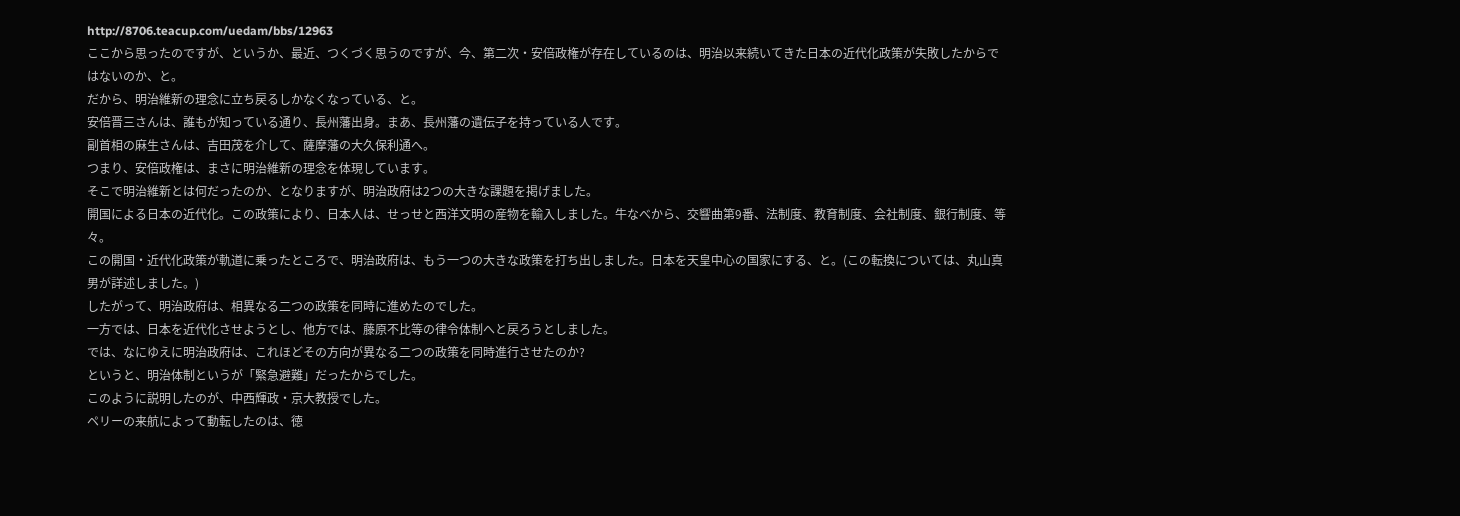http://8706.teacup.com/uedam/bbs/12963
ここから思ったのですが、というか、最近、つくづく思うのですが、今、第二次・安倍政権が存在しているのは、明治以来続いてきた日本の近代化政策が失敗したからではないのか、と。
だから、明治維新の理念に立ち戻るしかなくなっている、と。
安倍晋三さんは、誰もが知っている通り、長州藩出身。まあ、長州藩の遺伝子を持っている人です。
副首相の麻生さんは、吉田茂を介して、薩摩藩の大久保利通へ。
つまり、安倍政権は、まさに明治維新の理念を体現しています。
そこで明治維新とは何だったのか、となりますが、明治政府は2つの大きな課題を掲げました。
開国による日本の近代化。この政策により、日本人は、せっせと西洋文明の産物を輸入しました。牛なべから、交響曲第9番、法制度、教育制度、会社制度、銀行制度、等々。
この開国・近代化政策が軌道に乗ったところで、明治政府は、もう一つの大きな政策を打ち出しました。日本を天皇中心の国家にする、と。(この転換については、丸山真男が詳述しました。)
したがって、明治政府は、相異なる二つの政策を同時に進めたのでした。
一方では、日本を近代化させようとし、他方では、藤原不比等の律令体制へと戻ろうとしました。
では、なにゆえに明治政府は、これほどその方向が異なる二つの政策を同時進行させたのか?
というと、明治体制というが「緊急避難」だったからでした。
このように説明したのが、中西輝政・京大教授でした。
ペリーの来航によって動転したのは、徳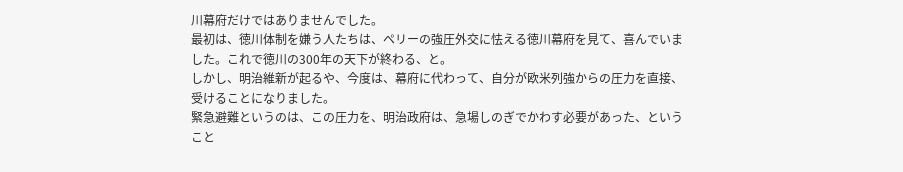川幕府だけではありませんでした。
最初は、徳川体制を嫌う人たちは、ペリーの強圧外交に怯える徳川幕府を見て、喜んでいました。これで徳川の300年の天下が終わる、と。
しかし、明治維新が起るや、今度は、幕府に代わって、自分が欧米列強からの圧力を直接、受けることになりました。
緊急避難というのは、この圧力を、明治政府は、急場しのぎでかわす必要があった、ということ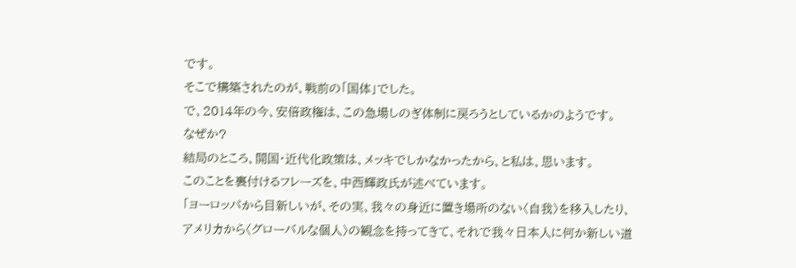です。
そこで構築されたのが、戦前の「国体」でした。
で、2014年の今、安倍政権は、この急場しのぎ体制に戻ろうとしているかのようです。
なぜか?
結局のところ、開国・近代化政策は、メッキでしかなかったから、と私は、思います。
このことを裏付けるフレーズを、中西輝政氏が述べています。
「ヨーロッパから目新しいが、その実、我々の身近に置き場所のない〈自我〉を移入したり、アメリカから〈グローバルな個人〉の観念を持ってきて、それで我々日本人に何か新しい道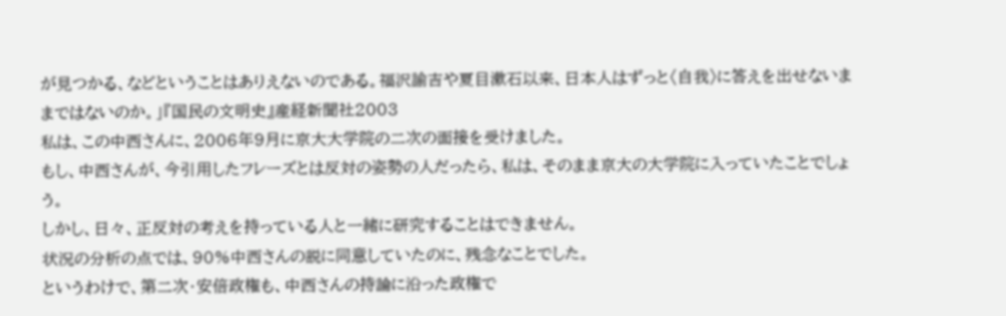が見つかる、などということはありえないのである。福沢諭吉や夏目漱石以来、日本人はずっと〈自我〉に答えを出せないままではないのか。」『国民の文明史』産経新聞社2003
私は、この中西さんに、2006年9月に京大大学院の二次の面接を受けました。
もし、中西さんが、今引用したフレーズとは反対の姿勢の人だったら、私は、そのまま京大の大学院に入っていたことでしょう。
しかし、日々、正反対の考えを持っている人と一緒に研究することはできません。
状況の分析の点では、90%中西さんの説に同意していたのに、残念なことでした。
というわけで、第二次・安倍政権も、中西さんの持論に沿った政権で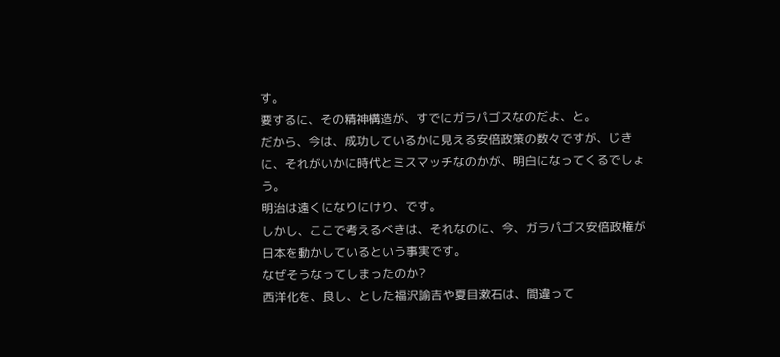す。
要するに、その精神構造が、すでにガラパゴスなのだよ、と。
だから、今は、成功しているかに見える安倍政策の数々ですが、じきに、それがいかに時代とミスマッチなのかが、明白になってくるでしょう。
明治は遠くになりにけり、です。
しかし、ここで考えるべきは、それなのに、今、ガラパゴス安倍政権が日本を動かしているという事実です。
なぜそうなってしまったのか?
西洋化を、良し、とした福沢諭吉や夏目漱石は、間違って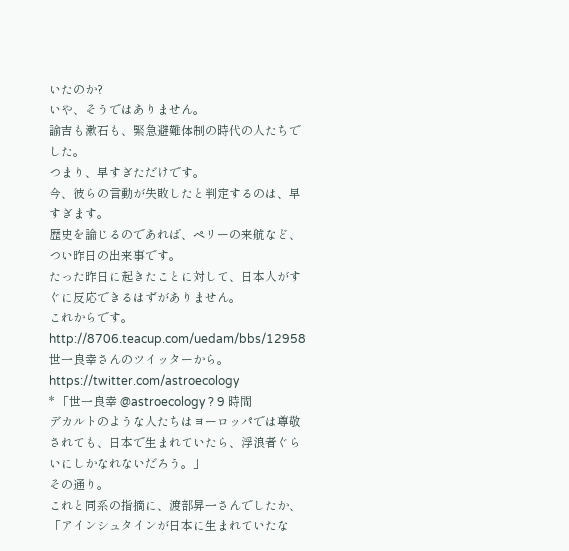いたのか?
いや、そうではありません。
諭吉も漱石も、緊急避難体制の時代の人たちでした。
つまり、早すぎただけです。
今、彼らの言動が失敗したと判定するのは、早すぎます。
歴史を論じるのであれば、ペリーの来航など、つい昨日の出来事です。
たった昨日に起きたことに対して、日本人がすぐに反応できるはずがありません。
これからです。
http://8706.teacup.com/uedam/bbs/12958
世一良幸さんのツイッターから。https://twitter.com/astroecology
* 「世一良幸 @astroecology ? 9 時間
デカルトのような人たちはヨーロッパでは尊敬されても、日本で生まれていたら、浮浪者ぐらいにしかなれないだろう。」
その通り。
これと同系の指摘に、渡部昇一さんでしたか、「アインシュタインが日本に生まれていたな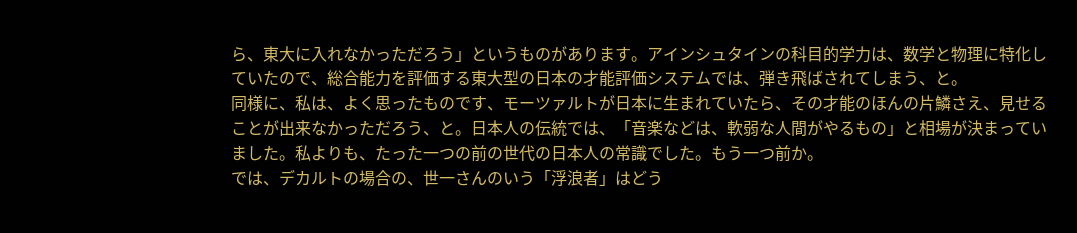ら、東大に入れなかっただろう」というものがあります。アインシュタインの科目的学力は、数学と物理に特化していたので、総合能力を評価する東大型の日本の才能評価システムでは、弾き飛ばされてしまう、と。
同様に、私は、よく思ったものです、モーツァルトが日本に生まれていたら、その才能のほんの片鱗さえ、見せることが出来なかっただろう、と。日本人の伝統では、「音楽などは、軟弱な人間がやるもの」と相場が決まっていました。私よりも、たった一つの前の世代の日本人の常識でした。もう一つ前か。
では、デカルトの場合の、世一さんのいう「浮浪者」はどう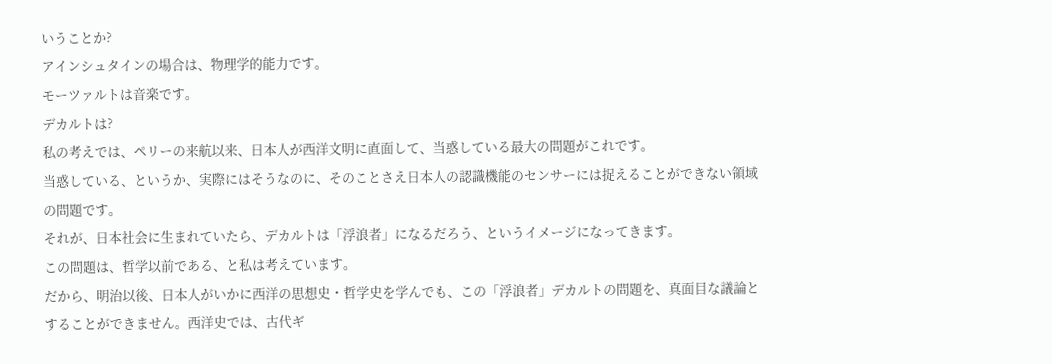いうことか?
アインシュタインの場合は、物理学的能力です。
モーツァルトは音楽です。
デカルトは?
私の考えでは、ペリーの来航以来、日本人が西洋文明に直面して、当惑している最大の問題がこれです。
当惑している、というか、実際にはそうなのに、そのことさえ日本人の認識機能のセンサーには捉えることができない領域の問題です。
それが、日本社会に生まれていたら、デカルトは「浮浪者」になるだろう、というイメージになってきます。
この問題は、哲学以前である、と私は考えています。
だから、明治以後、日本人がいかに西洋の思想史・哲学史を学んでも、この「浮浪者」デカルトの問題を、真面目な議論とすることができません。西洋史では、古代ギ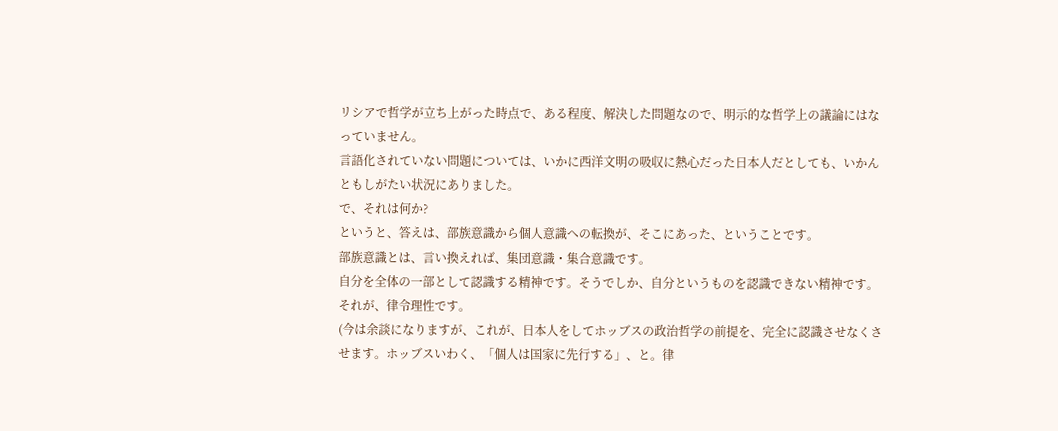リシアで哲学が立ち上がった時点で、ある程度、解決した問題なので、明示的な哲学上の議論にはなっていません。
言語化されていない問題については、いかに西洋文明の吸収に熱心だった日本人だとしても、いかんともしがたい状況にありました。
で、それは何か?
というと、答えは、部族意識から個人意識への転換が、そこにあった、ということです。
部族意識とは、言い換えれば、集団意識・集合意識です。
自分を全体の一部として認識する精神です。そうでしか、自分というものを認識できない精神です。
それが、律令理性です。
(今は余談になりますが、これが、日本人をしてホッブスの政治哲学の前提を、完全に認識させなくさせます。ホッブスいわく、「個人は国家に先行する」、と。律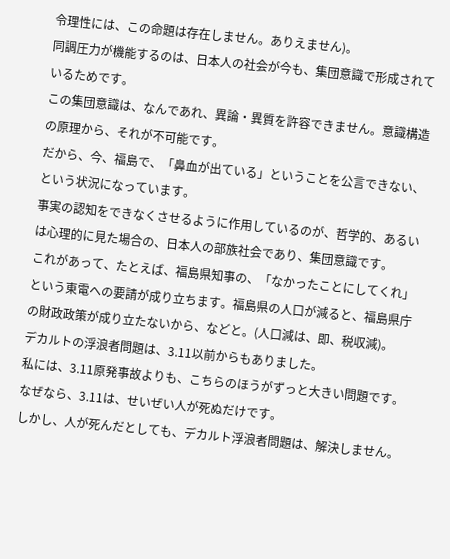令理性には、この命題は存在しません。ありえません)。
同調圧力が機能するのは、日本人の社会が今も、集団意識で形成されているためです。
この集団意識は、なんであれ、異論・異質を許容できません。意識構造の原理から、それが不可能です。
だから、今、福島で、「鼻血が出ている」ということを公言できない、という状況になっています。
事実の認知をできなくさせるように作用しているのが、哲学的、あるいは心理的に見た場合の、日本人の部族社会であり、集団意識です。
これがあって、たとえば、福島県知事の、「なかったことにしてくれ」という東電への要請が成り立ちます。福島県の人口が減ると、福島県庁の財政政策が成り立たないから、などと。(人口減は、即、税収減)。
デカルトの浮浪者問題は、3.11以前からもありました。
私には、3.11原発事故よりも、こちらのほうがずっと大きい問題です。
なぜなら、3.11は、せいぜい人が死ぬだけです。
しかし、人が死んだとしても、デカルト浮浪者問題は、解決しません。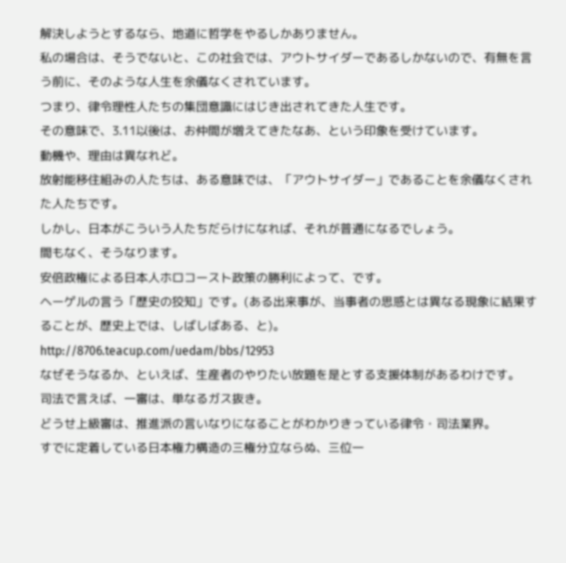解決しようとするなら、地道に哲学をやるしかありません。
私の場合は、そうでないと、この社会では、アウトサイダーであるしかないので、有無を言う前に、そのような人生を余儀なくされています。
つまり、律令理性人たちの集団意識にはじき出されてきた人生です。
その意味で、3.11以後は、お仲間が増えてきたなあ、という印象を受けています。
動機や、理由は異なれど。
放射能移住組みの人たちは、ある意味では、「アウトサイダー」であることを余儀なくされた人たちです。
しかし、日本がこういう人たちだらけになれば、それが普通になるでしょう。
間もなく、そうなります。
安倍政権による日本人ホロコースト政策の勝利によって、です。
ヘーゲルの言う「歴史の狡知」です。(ある出来事が、当事者の思惑とは異なる現象に結果することが、歴史上では、しばしばある、と)。
http://8706.teacup.com/uedam/bbs/12953
なぜそうなるか、といえば、生産者のやりたい放題を是とする支援体制があるわけです。
司法で言えば、一審は、単なるガス抜き。
どうせ上級審は、推進派の言いなりになることがわかりきっている律令・司法業界。
すでに定着している日本権力構造の三権分立ならぬ、三位一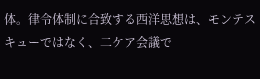体。律令体制に合致する西洋思想は、モンテスキューではなく、二ケア会議で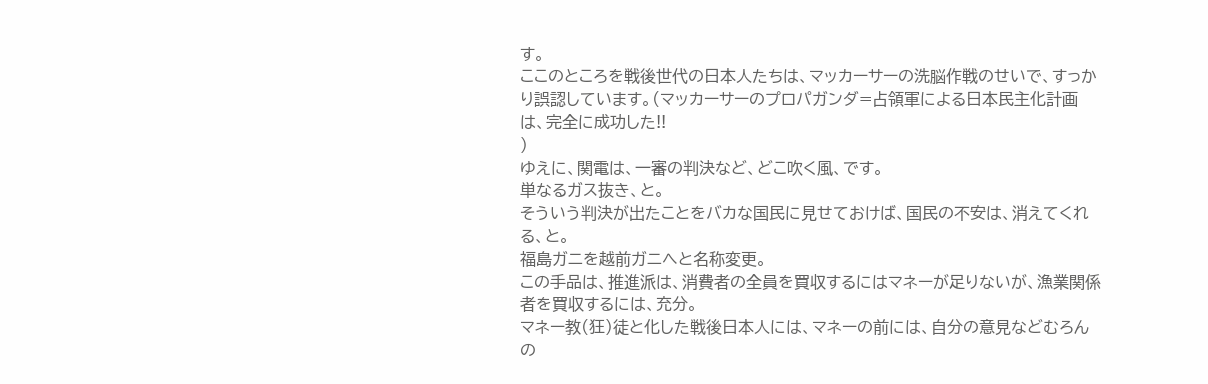す。
ここのところを戦後世代の日本人たちは、マッカーサーの洗脳作戦のせいで、すっかり誤認しています。(マッカーサーのプロパガンダ=占領軍による日本民主化計画は、完全に成功した!!
)
ゆえに、関電は、一審の判決など、どこ吹く風、です。
単なるガス抜き、と。
そういう判決が出たことをバカな国民に見せておけば、国民の不安は、消えてくれる、と。
福島ガニを越前ガニへと名称変更。
この手品は、推進派は、消費者の全員を買収するにはマネーが足りないが、漁業関係者を買収するには、充分。
マネー教(狂)徒と化した戦後日本人には、マネーの前には、自分の意見などむろんの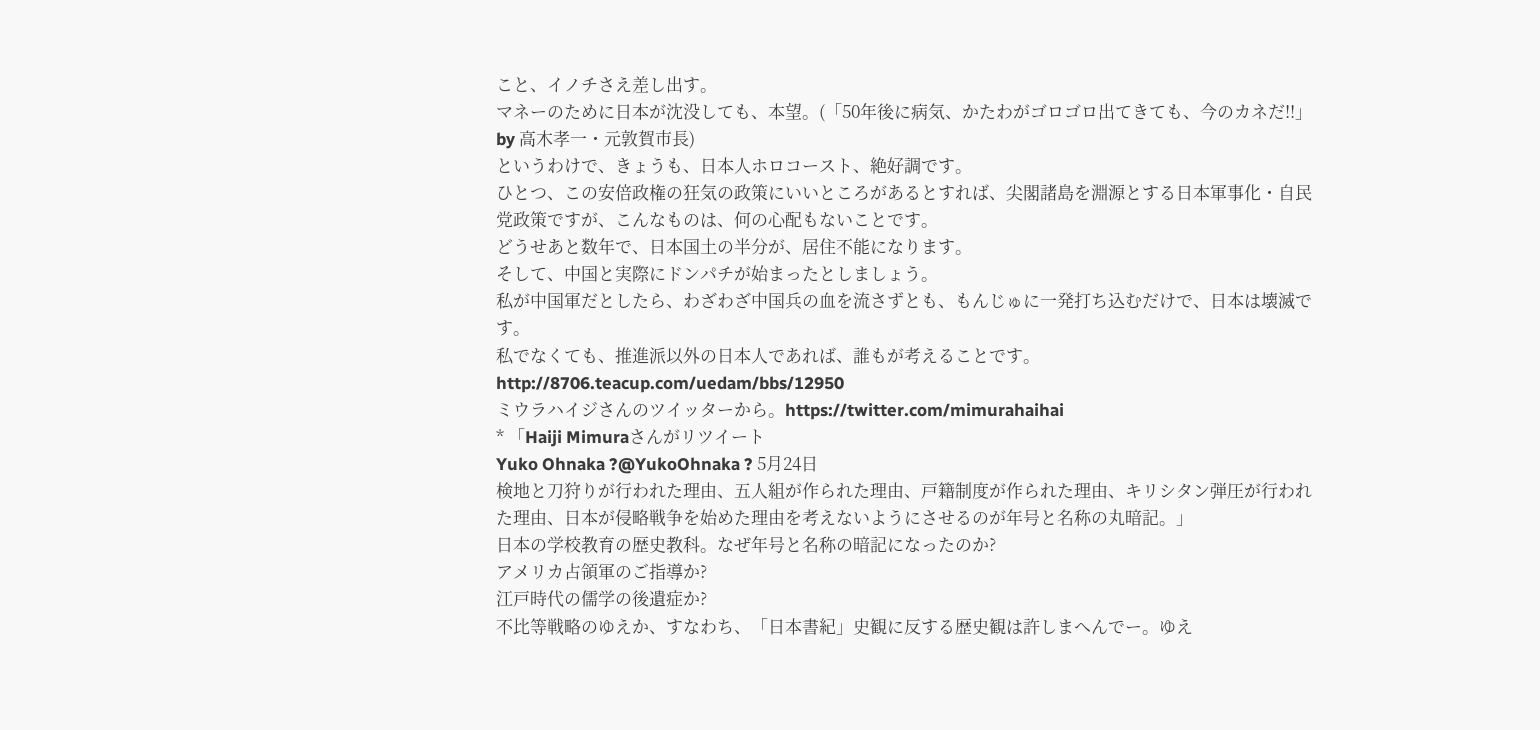こと、イノチさえ差し出す。
マネーのために日本が沈没しても、本望。(「50年後に病気、かたわがゴロゴロ出てきても、今のカネだ!!」by 高木孝一・元敦賀市長)
というわけで、きょうも、日本人ホロコースト、絶好調です。
ひとつ、この安倍政権の狂気の政策にいいところがあるとすれば、尖閣諸島を淵源とする日本軍事化・自民党政策ですが、こんなものは、何の心配もないことです。
どうせあと数年で、日本国土の半分が、居住不能になります。
そして、中国と実際にドンパチが始まったとしましょう。
私が中国軍だとしたら、わざわざ中国兵の血を流さずとも、もんじゅに一発打ち込むだけで、日本は壊滅です。
私でなくても、推進派以外の日本人であれば、誰もが考えることです。
http://8706.teacup.com/uedam/bbs/12950
ミウラハイジさんのツイッターから。https://twitter.com/mimurahaihai
* 「Haiji Mimuraさんがリツイート
Yuko Ohnaka ?@YukoOhnaka ? 5月24日
検地と刀狩りが行われた理由、五人組が作られた理由、戸籍制度が作られた理由、キリシタン弾圧が行われた理由、日本が侵略戦争を始めた理由を考えないようにさせるのが年号と名称の丸暗記。」
日本の学校教育の歴史教科。なぜ年号と名称の暗記になったのか?
アメリカ占領軍のご指導か?
江戸時代の儒学の後遺症か?
不比等戦略のゆえか、すなわち、「日本書紀」史観に反する歴史観は許しまへんでー。ゆえ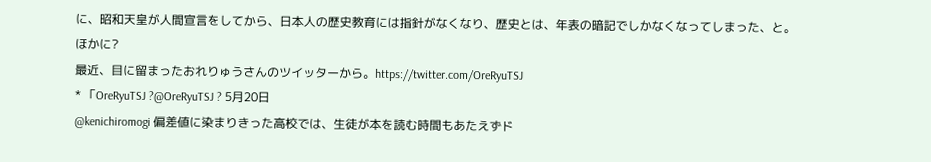に、昭和天皇が人間宣言をしてから、日本人の歴史教育には指針がなくなり、歴史とは、年表の暗記でしかなくなってしまった、と。
ほかに?
最近、目に留まったおれりゅうさんのツイッターから。https://twitter.com/OreRyuTSJ
* 「OreRyuTSJ ?@OreRyuTSJ ? 5月20日
@kenichiromogi 偏差値に染まりきった高校では、生徒が本を読む時間もあたえずド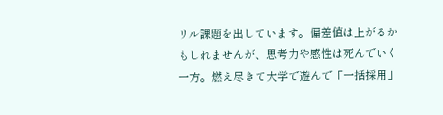リル課題を出しています。偏差値は上がるかもしれませんが、思考力や感性は死んでいく一方。燃え尽きて大学で遊んで「一括採用」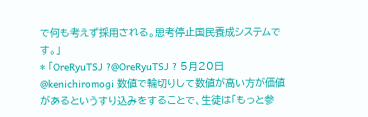で何も考えず採用される。思考停止国民養成システムです。」
* 「OreRyuTSJ ?@OreRyuTSJ ? 5月20日
@kenichiromogi 数値で輪切りして数値が高い方が価値があるというすり込みをすることで、生徒は「もっと参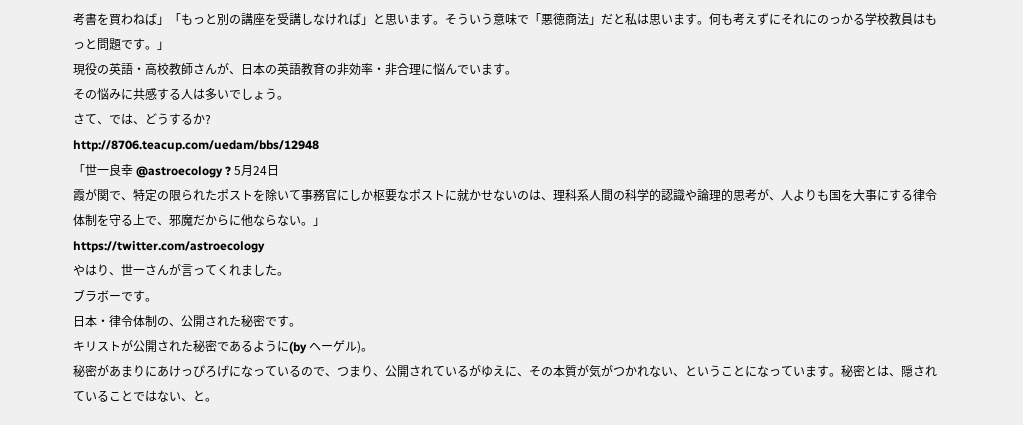考書を買わねば」「もっと別の講座を受講しなければ」と思います。そういう意味で「悪徳商法」だと私は思います。何も考えずにそれにのっかる学校教員はもっと問題です。」
現役の英語・高校教師さんが、日本の英語教育の非効率・非合理に悩んでいます。
その悩みに共感する人は多いでしょう。
さて、では、どうするか?
http://8706.teacup.com/uedam/bbs/12948
「世一良幸 @astroecology ? 5月24日
霞が関で、特定の限られたポストを除いて事務官にしか枢要なポストに就かせないのは、理科系人間の科学的認識や論理的思考が、人よりも国を大事にする律令体制を守る上で、邪魔だからに他ならない。」
https://twitter.com/astroecology
やはり、世一さんが言ってくれました。
ブラボーです。
日本・律令体制の、公開された秘密です。
キリストが公開された秘密であるように(by ヘーゲル)。
秘密があまりにあけっぴろげになっているので、つまり、公開されているがゆえに、その本質が気がつかれない、ということになっています。秘密とは、隠されていることではない、と。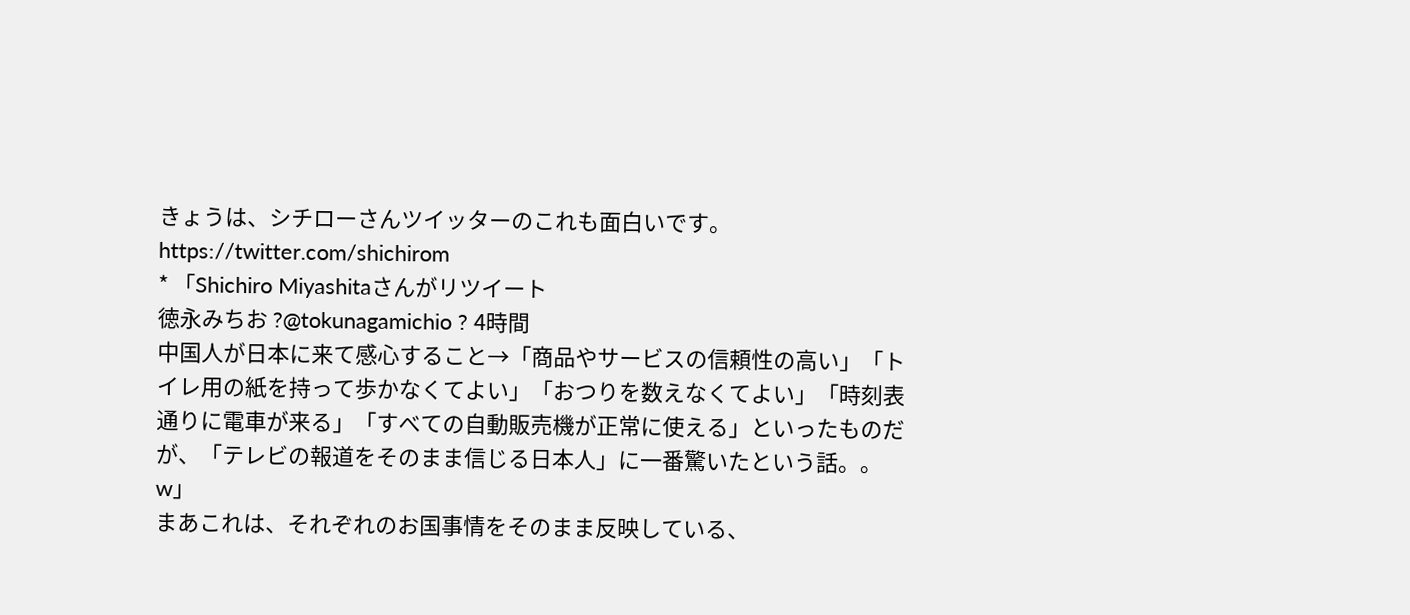きょうは、シチローさんツイッターのこれも面白いです。https://twitter.com/shichirom
* 「Shichiro Miyashitaさんがリツイート
徳永みちお ?@tokunagamichio ? 4時間
中国人が日本に来て感心すること→「商品やサービスの信頼性の高い」「トイレ用の紙を持って歩かなくてよい」「おつりを数えなくてよい」「時刻表通りに電車が来る」「すべての自動販売機が正常に使える」といったものだが、「テレビの報道をそのまま信じる日本人」に一番驚いたという話。。w」
まあこれは、それぞれのお国事情をそのまま反映している、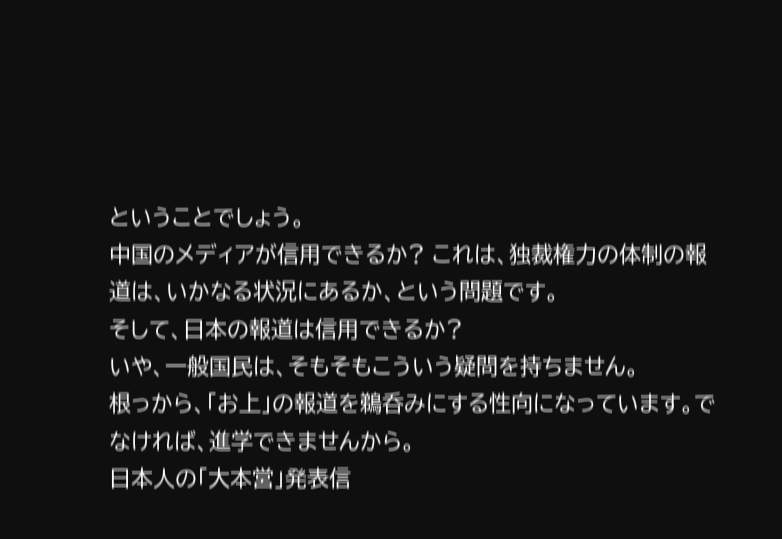ということでしょう。
中国のメディアが信用できるか? これは、独裁権力の体制の報道は、いかなる状況にあるか、という問題です。
そして、日本の報道は信用できるか?
いや、一般国民は、そもそもこういう疑問を持ちません。
根っから、「お上」の報道を鵜呑みにする性向になっています。でなければ、進学できませんから。
日本人の「大本営」発表信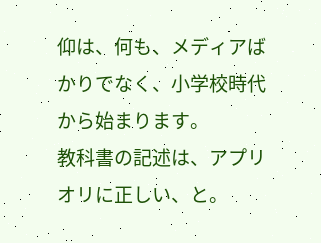仰は、何も、メディアばかりでなく、小学校時代から始まります。
教科書の記述は、アプリオリに正しい、と。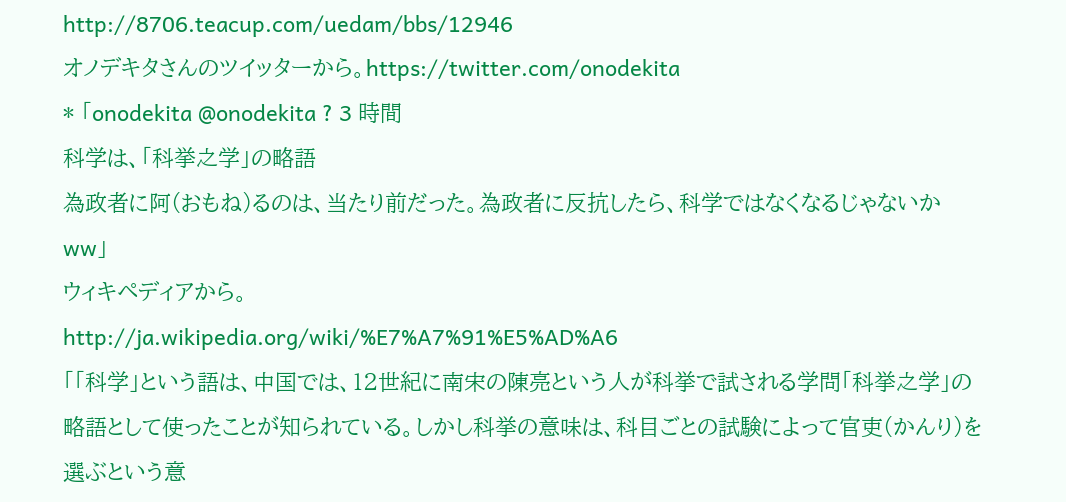http://8706.teacup.com/uedam/bbs/12946
オノデキタさんのツイッターから。https://twitter.com/onodekita
* 「onodekita @onodekita ? 3 時間
科学は、「科挙之学」の略語
為政者に阿(おもね)るのは、当たり前だった。為政者に反抗したら、科学ではなくなるじゃないかww」
ウィキペディアから。
http://ja.wikipedia.org/wiki/%E7%A7%91%E5%AD%A6
「「科学」という語は、中国では、12世紀に南宋の陳亮という人が科挙で試される学問「科挙之学」の略語として使ったことが知られている。しかし科挙の意味は、科目ごとの試験によって官吏(かんり)を選ぶという意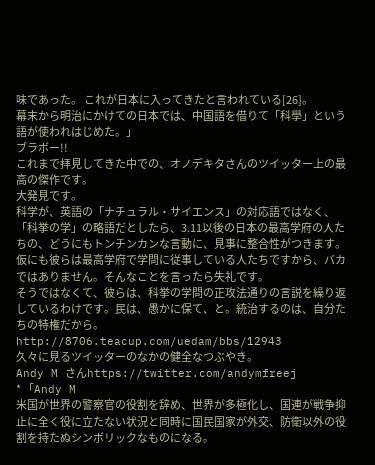味であった。 これが日本に入ってきたと言われている[26]。
幕末から明治にかけての日本では、中国語を借りて「科學」という語が使われはじめた。」
ブラボー!!
これまで拝見してきた中での、オノデキタさんのツイッター上の最高の傑作です。
大発見です。
科学が、英語の「ナチュラル・サイエンス」の対応語ではなく、「科挙の学」の略語だとしたら、3.11以後の日本の最高学府の人たちの、どうにもトンチンカンな言動に、見事に整合性がつきます。
仮にも彼らは最高学府で学問に従事している人たちですから、バカではありません。そんなことを言ったら失礼です。
そうではなくて、彼らは、科挙の学問の正攻法通りの言説を繰り返しているわけです。民は、愚かに保て、と。統治するのは、自分たちの特権だから。
http://8706.teacup.com/uedam/bbs/12943
久々に見るツイッターのなかの健全なつぶやき。
Andy M さんhttps://twitter.com/andymfreej
* 「Andy M
米国が世界の警察官の役割を辞め、世界が多極化し、国連が戦争抑止に全く役に立たない状況と同時に国民国家が外交、防衛以外の役割を持たぬシンボリックなものになる。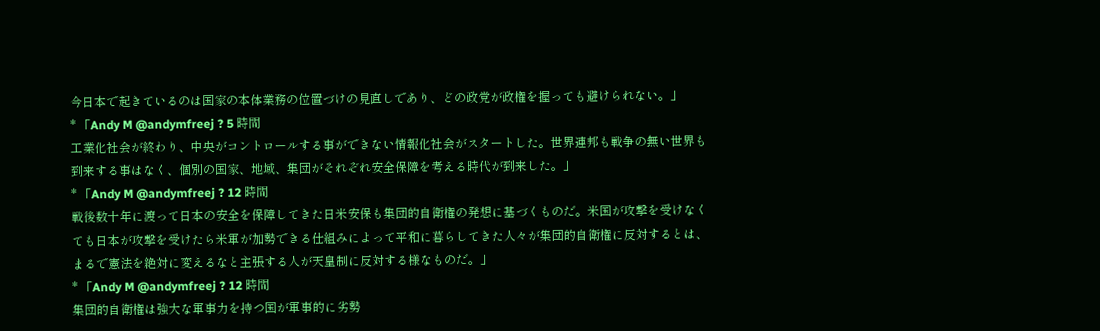今日本で起きているのは国家の本体業務の位置づけの見直しであり、どの政党が政権を握っても避けられない。」
* 「Andy M @andymfreej ? 5 時間
工業化社会が終わり、中央がコントロールする事ができない情報化社会がスタートした。世界連邦も戦争の無い世界も到来する事はなく、個別の国家、地域、集団がそれぞれ安全保障を考える時代が到来した。」
* 「Andy M @andymfreej ? 12 時間
戦後数十年に渡って日本の安全を保障してきた日米安保も集団的自衛権の発想に基づくものだ。米国が攻撃を受けなくても日本が攻撃を受けたら米軍が加勢できる仕組みによって平和に暮らしてきた人々が集団的自衛権に反対するとは、まるで憲法を絶対に変えるなと主張する人が天皇制に反対する様なものだ。」
* 「Andy M @andymfreej ? 12 時間
集団的自衛権は強大な軍事力を持つ国が軍事的に劣勢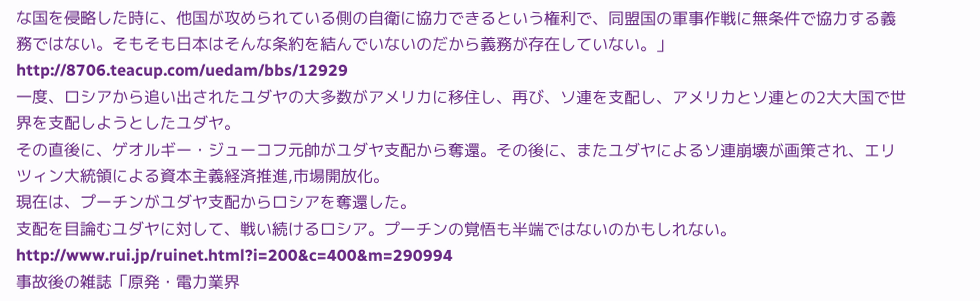な国を侵略した時に、他国が攻められている側の自衛に協力できるという権利で、同盟国の軍事作戦に無条件で協力する義務ではない。そもそも日本はそんな条約を結んでいないのだから義務が存在していない。」
http://8706.teacup.com/uedam/bbs/12929
一度、ロシアから追い出されたユダヤの大多数がアメリカに移住し、再び、ソ連を支配し、アメリカとソ連との2大大国で世界を支配しようとしたユダヤ。
その直後に、ゲオルギー・ジューコフ元帥がユダヤ支配から奪還。その後に、またユダヤによるソ連崩壊が画策され、エリツィン大統領による資本主義経済推進,市場開放化。
現在は、プーチンがユダヤ支配からロシアを奪還した。
支配を目論むユダヤに対して、戦い続けるロシア。プーチンの覚悟も半端ではないのかもしれない。
http://www.rui.jp/ruinet.html?i=200&c=400&m=290994
事故後の雑誌「原発・電力業界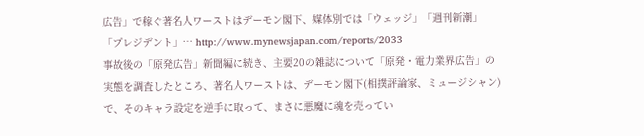広告」で稼ぐ著名人ワーストはデーモン閣下、媒体別では「ウェッジ」「週刊新潮」「プレジデント」… http://www.mynewsjapan.com/reports/2033
事故後の「原発広告」新聞編に続き、主要20の雑誌について「原発・電力業界広告」の実態を調査したところ、著名人ワーストは、デーモン閣下(相撲評論家、ミュージシャン)で、そのキャラ設定を逆手に取って、まさに悪魔に魂を売ってい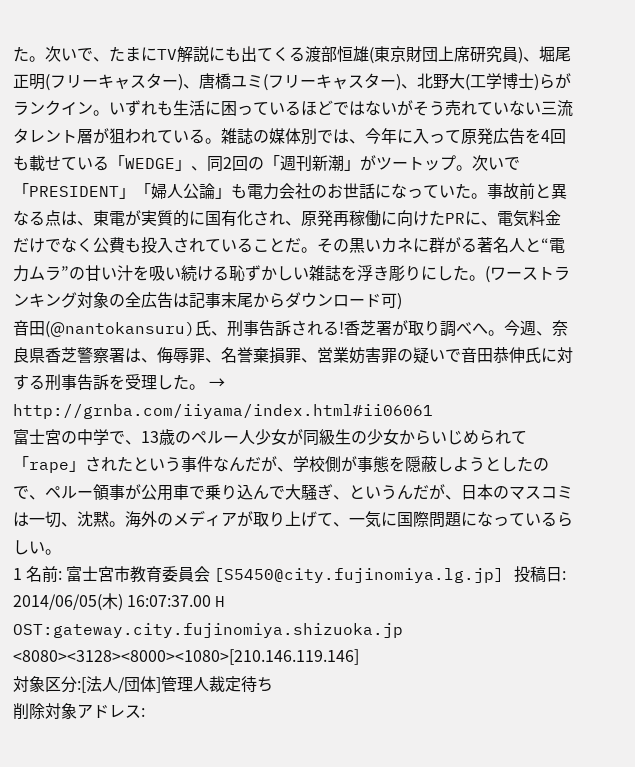た。次いで、たまにTV解説にも出てくる渡部恒雄(東京財団上席研究員)、堀尾正明(フリーキャスター)、唐橋ユミ(フリーキャスター)、北野大(工学博士)らがランクイン。いずれも生活に困っているほどではないがそう売れていない三流タレント層が狙われている。雑誌の媒体別では、今年に入って原発広告を4回も載せている「WEDGE」、同2回の「週刊新潮」がツートップ。次いで「PRESIDENT」「婦人公論」も電力会社のお世話になっていた。事故前と異なる点は、東電が実質的に国有化され、原発再稼働に向けたPRに、電気料金だけでなく公費も投入されていることだ。その黒いカネに群がる著名人と“電力ムラ”の甘い汁を吸い続ける恥ずかしい雑誌を浮き彫りにした。(ワーストランキング対象の全広告は記事末尾からダウンロード可)
音田(@nantokansuru)氏、刑事告訴される!香芝署が取り調べへ。今週、奈良県香芝警察署は、侮辱罪、名誉棄損罪、営業妨害罪の疑いで音田恭伸氏に対する刑事告訴を受理した。 → http://grnba.com/iiyama/index.html#ii06061
富士宮の中学で、13歳のペルー人少女が同級生の少女からいじめられて「rape」されたという事件なんだが、学校側が事態を隠蔽しようとしたので、ペルー領事が公用車で乗り込んで大騒ぎ、というんだが、日本のマスコミは一切、沈黙。海外のメディアが取り上げて、一気に国際問題になっているらしい。
1 名前: 富士宮市教育委員会 [S5450@city.fujinomiya.lg.jp] 投稿日: 2014/06/05(木) 16:07:37.00 H
OST:gateway.city.fujinomiya.shizuoka.jp
<8080><3128><8000><1080>[210.146.119.146]
対象区分:[法人/団体]管理人裁定待ち
削除対象アドレス: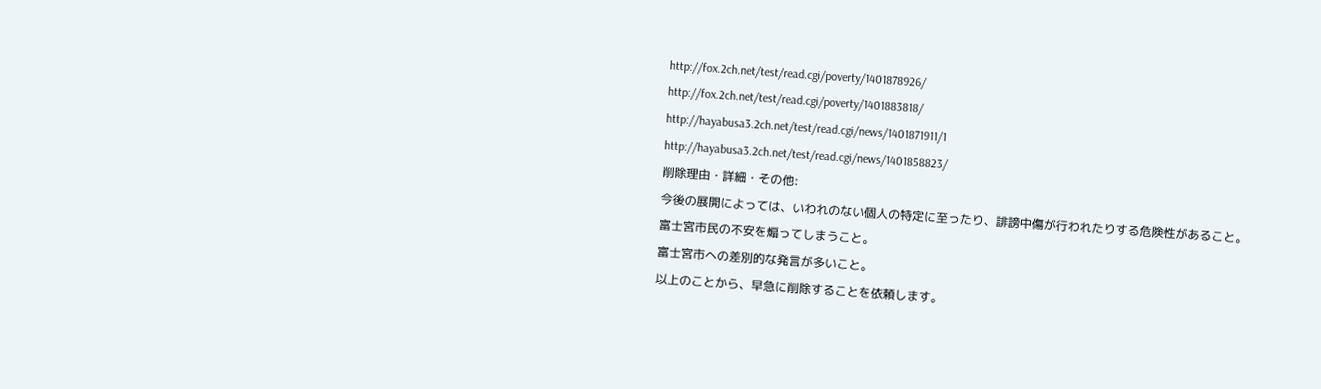http://fox.2ch.net/test/read.cgi/poverty/1401878926/
http://fox.2ch.net/test/read.cgi/poverty/1401883818/
http://hayabusa3.2ch.net/test/read.cgi/news/1401871911/1
http://hayabusa3.2ch.net/test/read.cgi/news/1401858823/
削除理由・詳細・その他:
今後の展開によっては、いわれのない個人の特定に至ったり、誹謗中傷が行われたりする危険性があること。
富士宮市民の不安を煽ってしまうこと。
富士宮市への差別的な発言が多いこと。
以上のことから、早急に削除することを依頼します。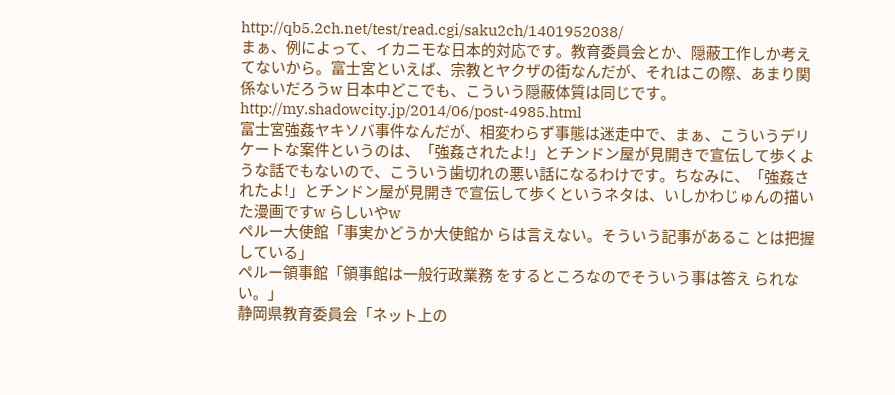http://qb5.2ch.net/test/read.cgi/saku2ch/1401952038/
まぁ、例によって、イカニモな日本的対応です。教育委員会とか、隠蔽工作しか考えてないから。富士宮といえば、宗教とヤクザの街なんだが、それはこの際、あまり関係ないだろうw 日本中どこでも、こういう隠蔽体質は同じです。
http://my.shadowcity.jp/2014/06/post-4985.html
富士宮強姦ヤキソバ事件なんだが、相変わらず事態は迷走中で、まぁ、こういうデリケートな案件というのは、「強姦されたよ!」とチンドン屋が見開きで宣伝して歩くような話でもないので、こういう歯切れの悪い話になるわけです。ちなみに、「強姦されたよ!」とチンドン屋が見開きで宣伝して歩くというネタは、いしかわじゅんの描いた漫画ですw らしいやw
ペルー大使館「事実かどうか大使館か らは言えない。そういう記事があるこ とは把握している」
ペルー領事館「領事館は一般行政業務 をするところなのでそういう事は答え られない。」
静岡県教育委員会「ネット上の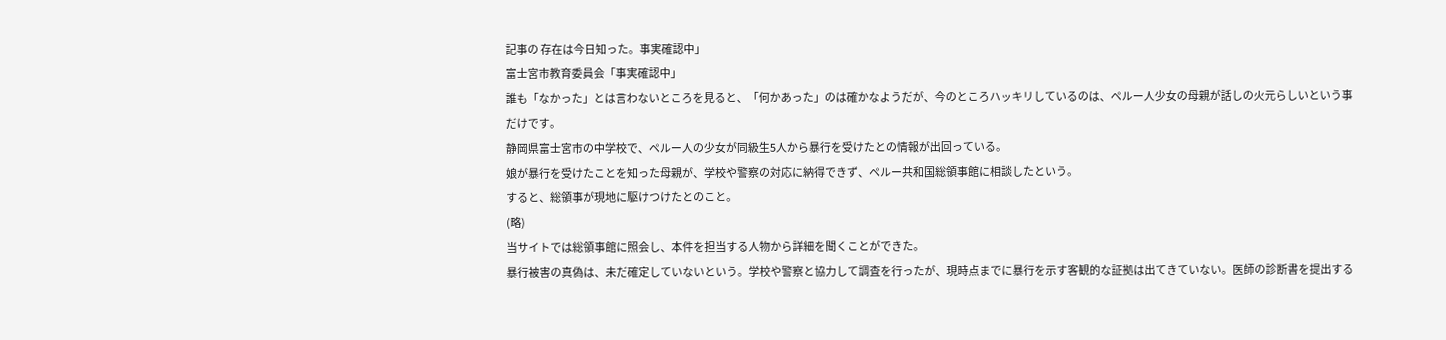記事の 存在は今日知った。事実確認中」
富士宮市教育委員会「事実確認中」
誰も「なかった」とは言わないところを見ると、「何かあった」のは確かなようだが、今のところハッキリしているのは、ペルー人少女の母親が話しの火元らしいという事だけです。
静岡県富士宮市の中学校で、ペルー人の少女が同級生5人から暴行を受けたとの情報が出回っている。
娘が暴行を受けたことを知った母親が、学校や警察の対応に納得できず、ペルー共和国総領事館に相談したという。
すると、総領事が現地に駆けつけたとのこと。
(略)
当サイトでは総領事館に照会し、本件を担当する人物から詳細を聞くことができた。
暴行被害の真偽は、未だ確定していないという。学校や警察と協力して調査を行ったが、現時点までに暴行を示す客観的な証拠は出てきていない。医師の診断書を提出する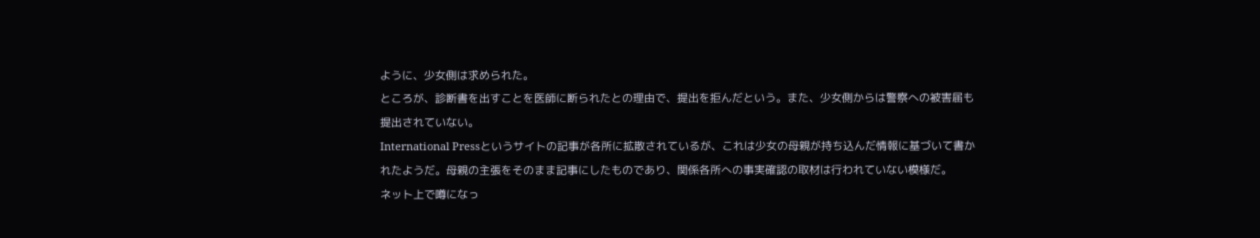ように、少女側は求められた。
ところが、診断書を出すことを医師に断られたとの理由で、提出を拒んだという。また、少女側からは警察への被害届も提出されていない。
International Pressというサイトの記事が各所に拡散されているが、これは少女の母親が持ち込んだ情報に基づいて書かれたようだ。母親の主張をそのまま記事にしたものであり、関係各所への事実確認の取材は行われていない模様だ。
ネット上で噂になっ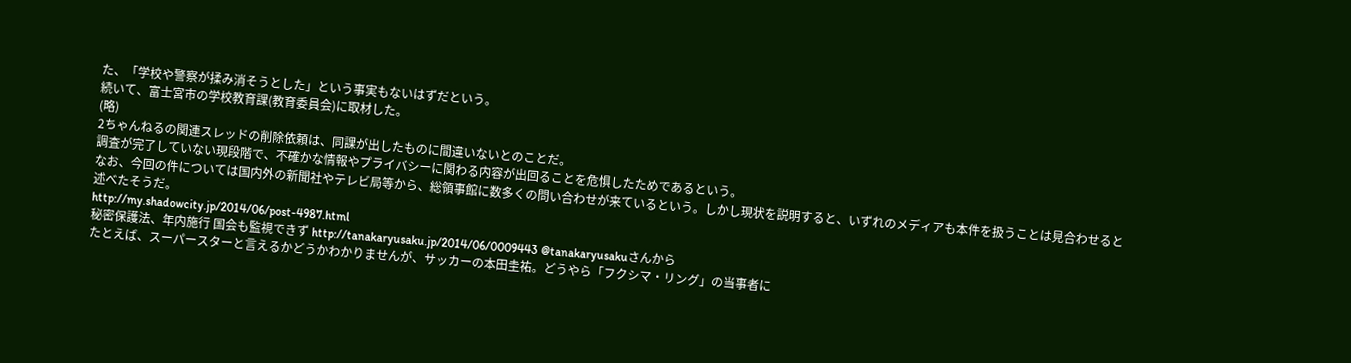た、「学校や警察が揉み消そうとした」という事実もないはずだという。
続いて、富士宮市の学校教育課(教育委員会)に取材した。
(略)
2ちゃんねるの関連スレッドの削除依頼は、同課が出したものに間違いないとのことだ。
調査が完了していない現段階で、不確かな情報やプライバシーに関わる内容が出回ることを危惧したためであるという。
なお、今回の件については国内外の新聞社やテレビ局等から、総領事館に数多くの問い合わせが来ているという。しかし現状を説明すると、いずれのメディアも本件を扱うことは見合わせると述べたそうだ。
http://my.shadowcity.jp/2014/06/post-4987.html
秘密保護法、年内施行 国会も監視できず http://tanakaryusaku.jp/2014/06/0009443 @tanakaryusakuさんから
たとえば、スーパースターと言えるかどうかわかりませんが、サッカーの本田圭祐。どうやら「フクシマ・リング」の当事者に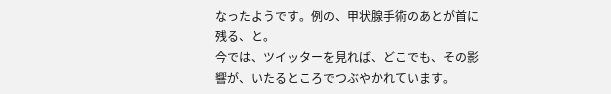なったようです。例の、甲状腺手術のあとが首に残る、と。
今では、ツイッターを見れば、どこでも、その影響が、いたるところでつぶやかれています。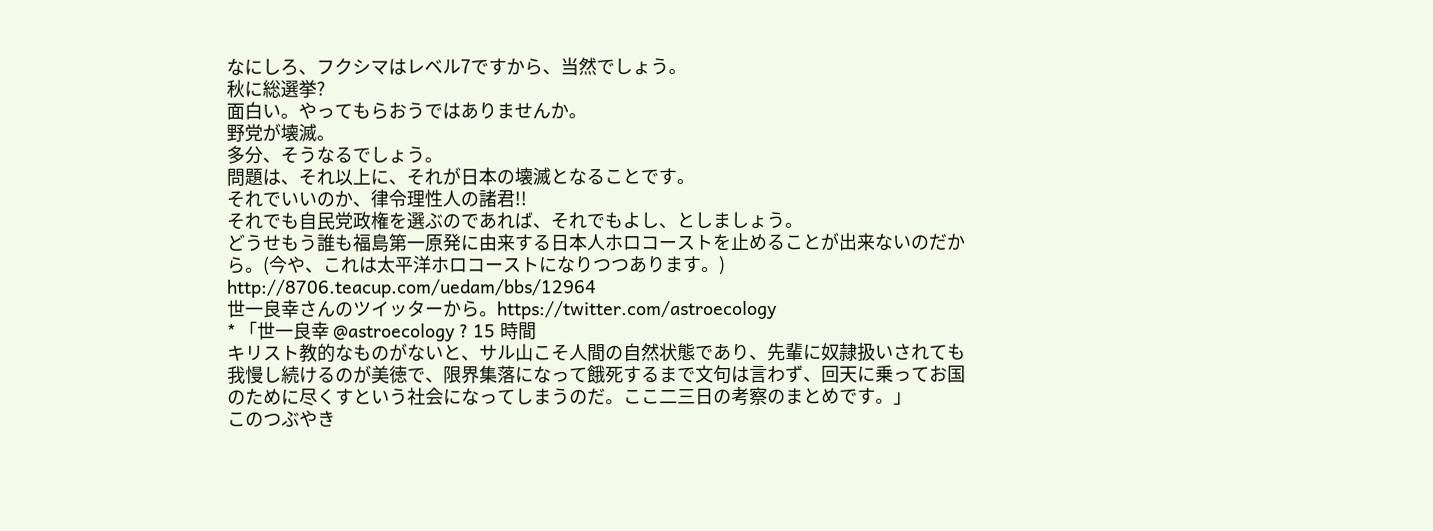なにしろ、フクシマはレベル7ですから、当然でしょう。
秋に総選挙?
面白い。やってもらおうではありませんか。
野党が壊滅。
多分、そうなるでしょう。
問題は、それ以上に、それが日本の壊滅となることです。
それでいいのか、律令理性人の諸君!!
それでも自民党政権を選ぶのであれば、それでもよし、としましょう。
どうせもう誰も福島第一原発に由来する日本人ホロコーストを止めることが出来ないのだから。(今や、これは太平洋ホロコーストになりつつあります。)
http://8706.teacup.com/uedam/bbs/12964
世一良幸さんのツイッターから。https://twitter.com/astroecology
* 「世一良幸 @astroecology ? 15 時間
キリスト教的なものがないと、サル山こそ人間の自然状態であり、先輩に奴隷扱いされても我慢し続けるのが美徳で、限界集落になって餓死するまで文句は言わず、回天に乗ってお国のために尽くすという社会になってしまうのだ。ここ二三日の考察のまとめです。」
このつぶやき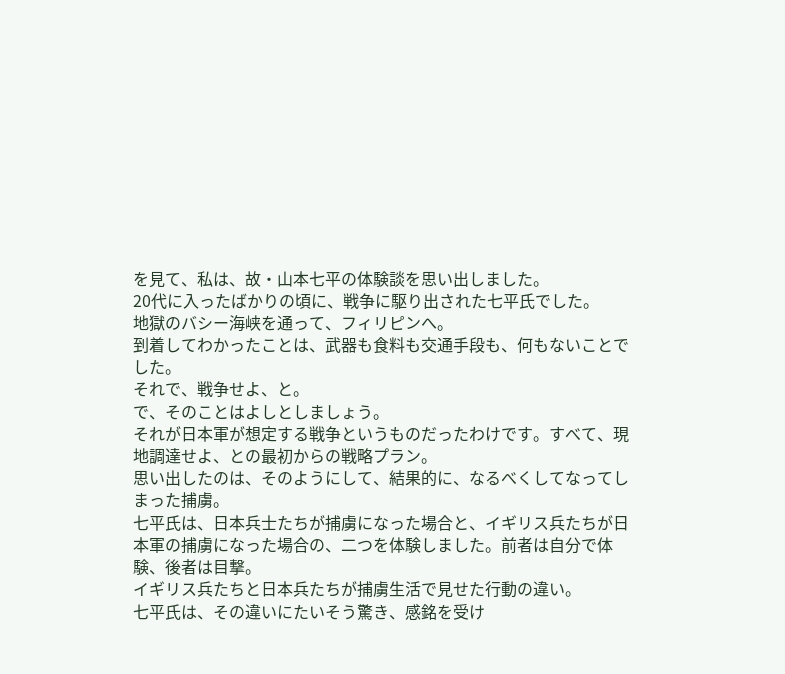を見て、私は、故・山本七平の体験談を思い出しました。
20代に入ったばかりの頃に、戦争に駆り出された七平氏でした。
地獄のバシー海峡を通って、フィリピンへ。
到着してわかったことは、武器も食料も交通手段も、何もないことでした。
それで、戦争せよ、と。
で、そのことはよしとしましょう。
それが日本軍が想定する戦争というものだったわけです。すべて、現地調達せよ、との最初からの戦略プラン。
思い出したのは、そのようにして、結果的に、なるべくしてなってしまった捕虜。
七平氏は、日本兵士たちが捕虜になった場合と、イギリス兵たちが日本軍の捕虜になった場合の、二つを体験しました。前者は自分で体験、後者は目撃。
イギリス兵たちと日本兵たちが捕虜生活で見せた行動の違い。
七平氏は、その違いにたいそう驚き、感銘を受け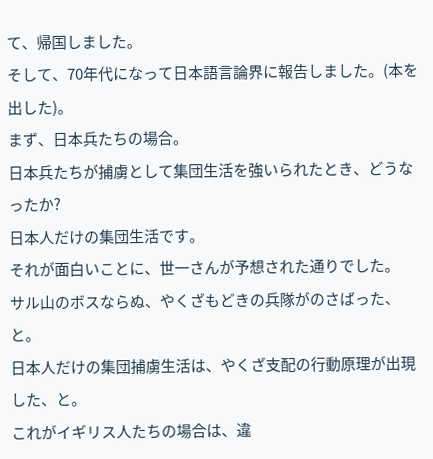て、帰国しました。
そして、70年代になって日本語言論界に報告しました。(本を出した)。
まず、日本兵たちの場合。
日本兵たちが捕虜として集団生活を強いられたとき、どうなったか?
日本人だけの集団生活です。
それが面白いことに、世一さんが予想された通りでした。
サル山のボスならぬ、やくざもどきの兵隊がのさばった、と。
日本人だけの集団捕虜生活は、やくざ支配の行動原理が出現した、と。
これがイギリス人たちの場合は、違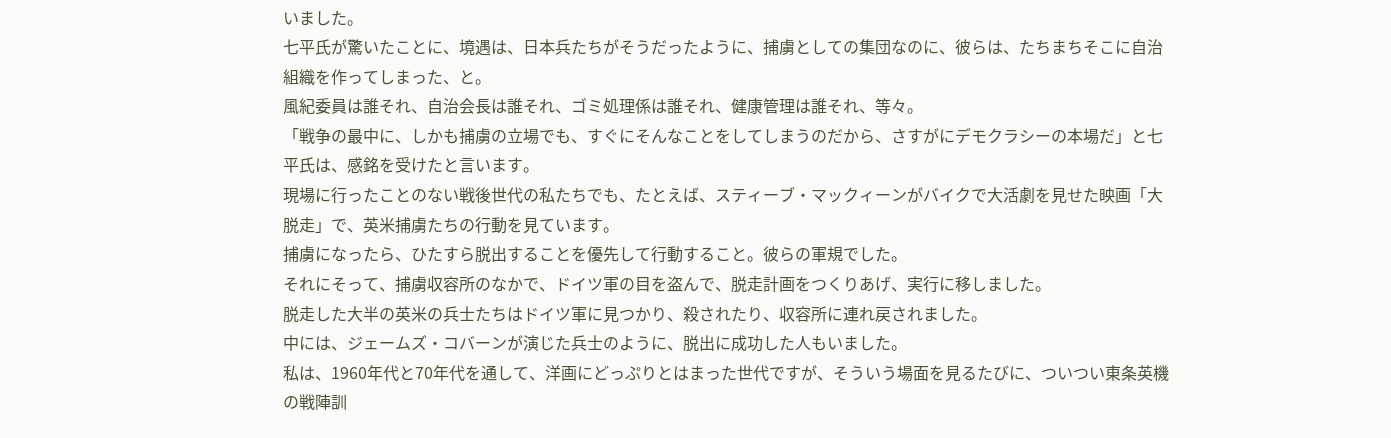いました。
七平氏が驚いたことに、境遇は、日本兵たちがそうだったように、捕虜としての集団なのに、彼らは、たちまちそこに自治組織を作ってしまった、と。
風紀委員は誰それ、自治会長は誰それ、ゴミ処理係は誰それ、健康管理は誰それ、等々。
「戦争の最中に、しかも捕虜の立場でも、すぐにそんなことをしてしまうのだから、さすがにデモクラシーの本場だ」と七平氏は、感銘を受けたと言います。
現場に行ったことのない戦後世代の私たちでも、たとえば、スティーブ・マックィーンがバイクで大活劇を見せた映画「大脱走」で、英米捕虜たちの行動を見ています。
捕虜になったら、ひたすら脱出することを優先して行動すること。彼らの軍規でした。
それにそって、捕虜収容所のなかで、ドイツ軍の目を盗んで、脱走計画をつくりあげ、実行に移しました。
脱走した大半の英米の兵士たちはドイツ軍に見つかり、殺されたり、収容所に連れ戻されました。
中には、ジェームズ・コバーンが演じた兵士のように、脱出に成功した人もいました。
私は、1960年代と70年代を通して、洋画にどっぷりとはまった世代ですが、そういう場面を見るたびに、ついつい東条英機の戦陣訓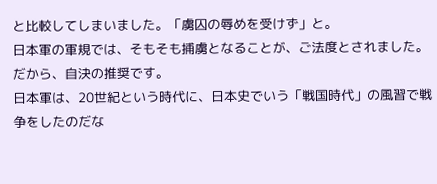と比較してしまいました。「虜囚の辱めを受けず」と。
日本軍の軍規では、そもそも捕虜となることが、ご法度とされました。だから、自決の推奨です。
日本軍は、20世紀という時代に、日本史でいう「戦国時代」の風習で戦争をしたのだな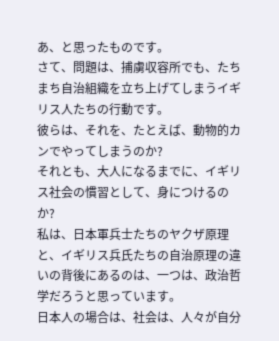あ、と思ったものです。
さて、問題は、捕虜収容所でも、たちまち自治組織を立ち上げてしまうイギリス人たちの行動です。
彼らは、それを、たとえば、動物的カンでやってしまうのか?
それとも、大人になるまでに、イギリス社会の慣習として、身につけるのか?
私は、日本軍兵士たちのヤクザ原理と、イギリス兵氏たちの自治原理の違いの背後にあるのは、一つは、政治哲学だろうと思っています。
日本人の場合は、社会は、人々が自分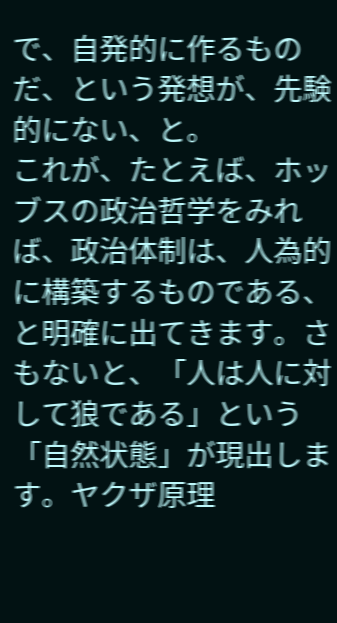で、自発的に作るものだ、という発想が、先験的にない、と。
これが、たとえば、ホッブスの政治哲学をみれば、政治体制は、人為的に構築するものである、と明確に出てきます。さもないと、「人は人に対して狼である」という「自然状態」が現出します。ヤクザ原理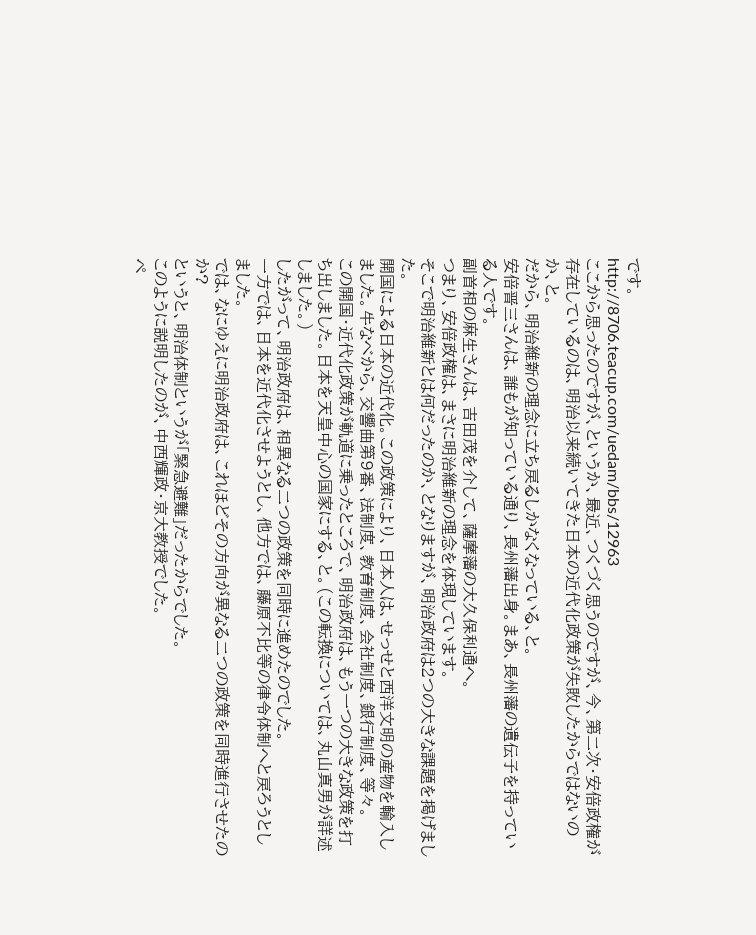です。
http://8706.teacup.com/uedam/bbs/12963
ここから思ったのですが、というか、最近、つくづく思うのですが、今、第二次・安倍政権が存在しているのは、明治以来続いてきた日本の近代化政策が失敗したからではないのか、と。
だから、明治維新の理念に立ち戻るしかなくなっている、と。
安倍晋三さんは、誰もが知っている通り、長州藩出身。まあ、長州藩の遺伝子を持っている人です。
副首相の麻生さんは、吉田茂を介して、薩摩藩の大久保利通へ。
つまり、安倍政権は、まさに明治維新の理念を体現しています。
そこで明治維新とは何だったのか、となりますが、明治政府は2つの大きな課題を掲げました。
開国による日本の近代化。この政策により、日本人は、せっせと西洋文明の産物を輸入しました。牛なべから、交響曲第9番、法制度、教育制度、会社制度、銀行制度、等々。
この開国・近代化政策が軌道に乗ったところで、明治政府は、もう一つの大きな政策を打ち出しました。日本を天皇中心の国家にする、と。(この転換については、丸山真男が詳述しました。)
したがって、明治政府は、相異なる二つの政策を同時に進めたのでした。
一方では、日本を近代化させようとし、他方では、藤原不比等の律令体制へと戻ろうとしました。
では、なにゆえに明治政府は、これほどその方向が異なる二つの政策を同時進行させたのか?
というと、明治体制というが「緊急避難」だったからでした。
このように説明したのが、中西輝政・京大教授でした。
ペ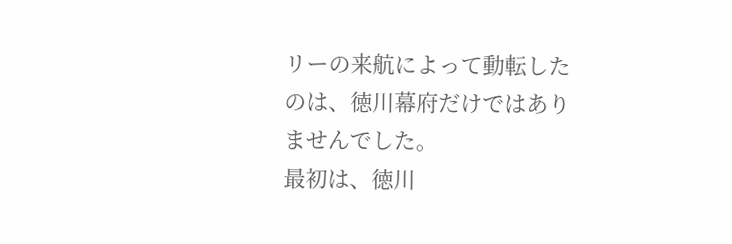リーの来航によって動転したのは、徳川幕府だけではありませんでした。
最初は、徳川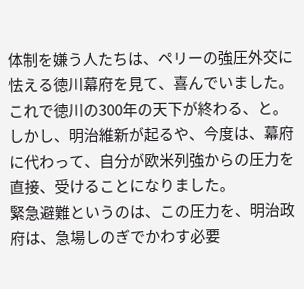体制を嫌う人たちは、ペリーの強圧外交に怯える徳川幕府を見て、喜んでいました。これで徳川の300年の天下が終わる、と。
しかし、明治維新が起るや、今度は、幕府に代わって、自分が欧米列強からの圧力を直接、受けることになりました。
緊急避難というのは、この圧力を、明治政府は、急場しのぎでかわす必要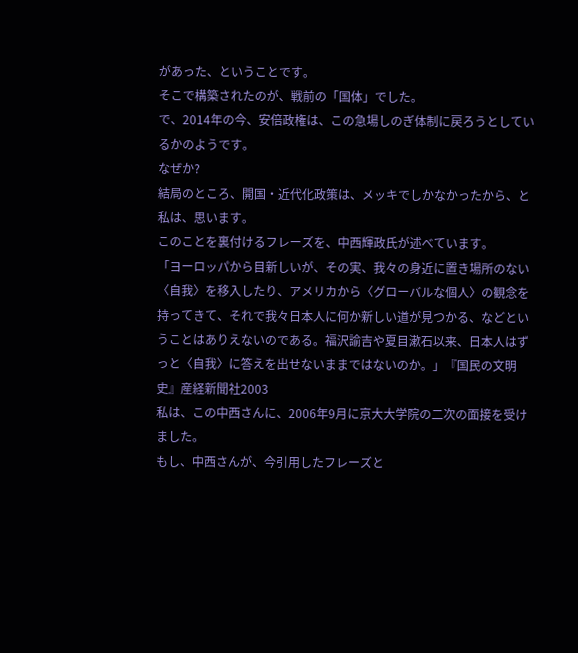があった、ということです。
そこで構築されたのが、戦前の「国体」でした。
で、2014年の今、安倍政権は、この急場しのぎ体制に戻ろうとしているかのようです。
なぜか?
結局のところ、開国・近代化政策は、メッキでしかなかったから、と私は、思います。
このことを裏付けるフレーズを、中西輝政氏が述べています。
「ヨーロッパから目新しいが、その実、我々の身近に置き場所のない〈自我〉を移入したり、アメリカから〈グローバルな個人〉の観念を持ってきて、それで我々日本人に何か新しい道が見つかる、などということはありえないのである。福沢諭吉や夏目漱石以来、日本人はずっと〈自我〉に答えを出せないままではないのか。」『国民の文明史』産経新聞社2003
私は、この中西さんに、2006年9月に京大大学院の二次の面接を受けました。
もし、中西さんが、今引用したフレーズと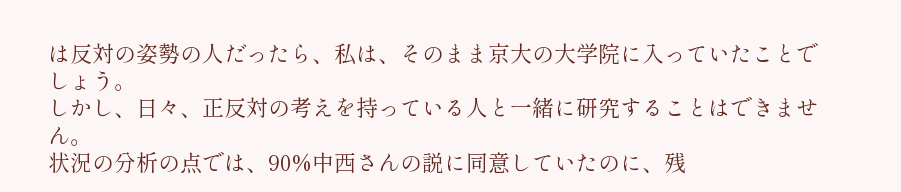は反対の姿勢の人だったら、私は、そのまま京大の大学院に入っていたことでしょう。
しかし、日々、正反対の考えを持っている人と一緒に研究することはできません。
状況の分析の点では、90%中西さんの説に同意していたのに、残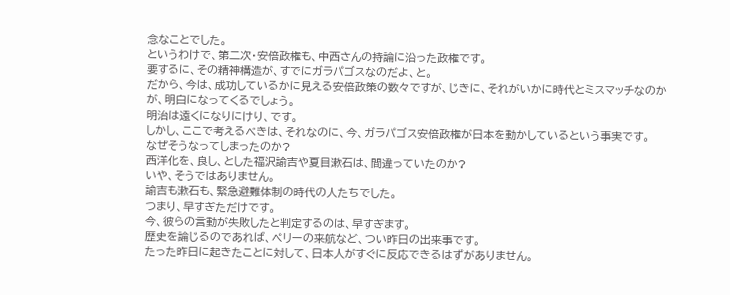念なことでした。
というわけで、第二次・安倍政権も、中西さんの持論に沿った政権です。
要するに、その精神構造が、すでにガラパゴスなのだよ、と。
だから、今は、成功しているかに見える安倍政策の数々ですが、じきに、それがいかに時代とミスマッチなのかが、明白になってくるでしょう。
明治は遠くになりにけり、です。
しかし、ここで考えるべきは、それなのに、今、ガラパゴス安倍政権が日本を動かしているという事実です。
なぜそうなってしまったのか?
西洋化を、良し、とした福沢諭吉や夏目漱石は、間違っていたのか?
いや、そうではありません。
諭吉も漱石も、緊急避難体制の時代の人たちでした。
つまり、早すぎただけです。
今、彼らの言動が失敗したと判定するのは、早すぎます。
歴史を論じるのであれば、ペリーの来航など、つい昨日の出来事です。
たった昨日に起きたことに対して、日本人がすぐに反応できるはずがありません。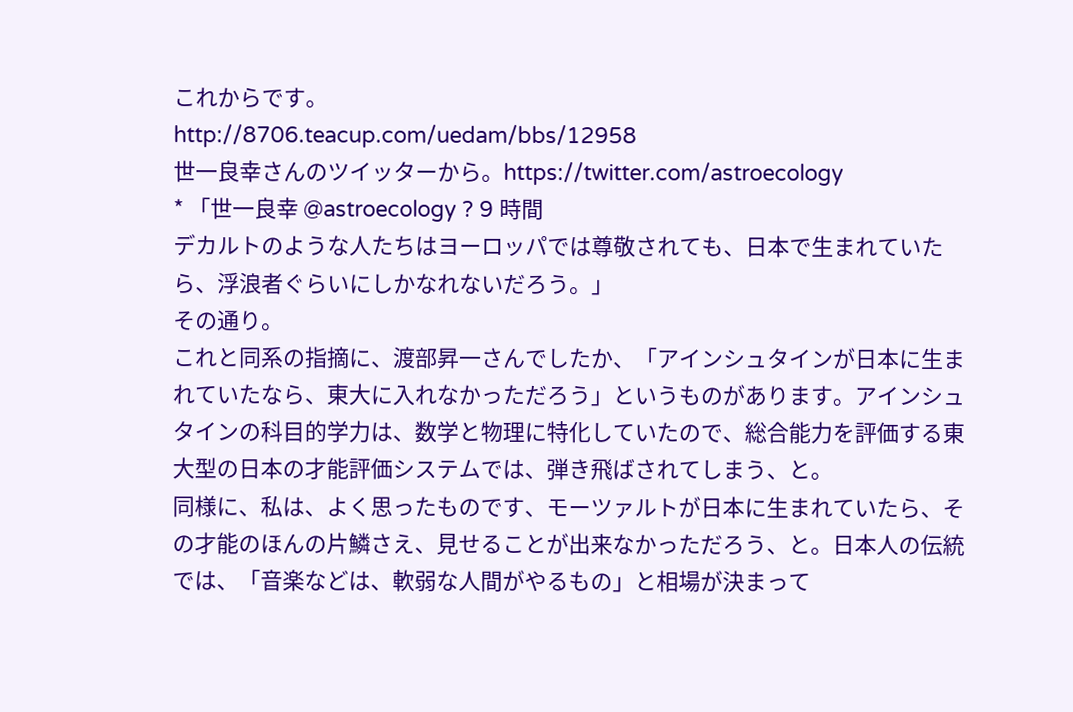これからです。
http://8706.teacup.com/uedam/bbs/12958
世一良幸さんのツイッターから。https://twitter.com/astroecology
* 「世一良幸 @astroecology ? 9 時間
デカルトのような人たちはヨーロッパでは尊敬されても、日本で生まれていたら、浮浪者ぐらいにしかなれないだろう。」
その通り。
これと同系の指摘に、渡部昇一さんでしたか、「アインシュタインが日本に生まれていたなら、東大に入れなかっただろう」というものがあります。アインシュタインの科目的学力は、数学と物理に特化していたので、総合能力を評価する東大型の日本の才能評価システムでは、弾き飛ばされてしまう、と。
同様に、私は、よく思ったものです、モーツァルトが日本に生まれていたら、その才能のほんの片鱗さえ、見せることが出来なかっただろう、と。日本人の伝統では、「音楽などは、軟弱な人間がやるもの」と相場が決まって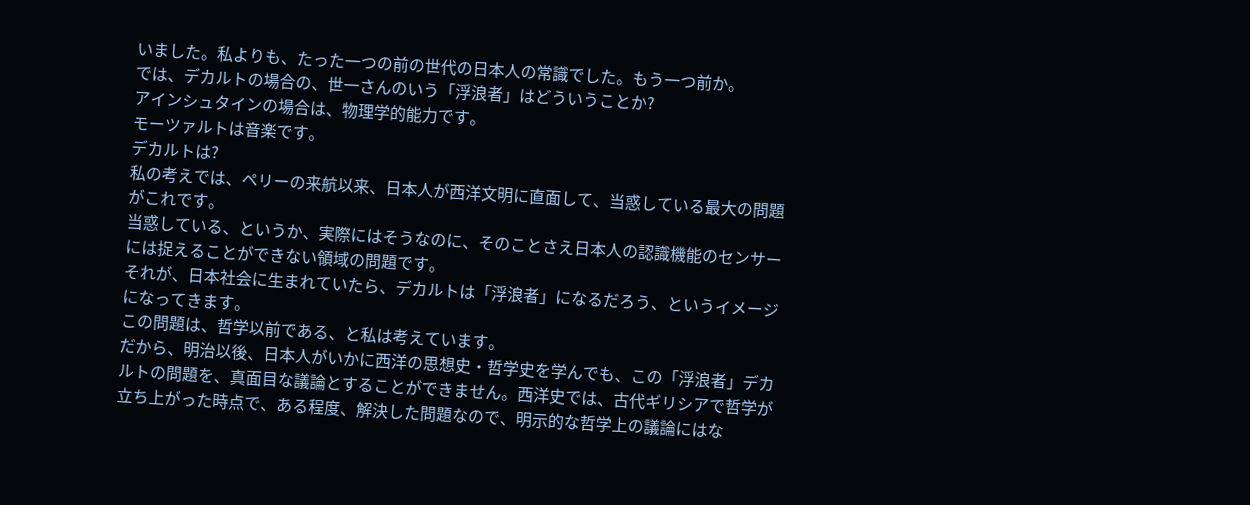いました。私よりも、たった一つの前の世代の日本人の常識でした。もう一つ前か。
では、デカルトの場合の、世一さんのいう「浮浪者」はどういうことか?
アインシュタインの場合は、物理学的能力です。
モーツァルトは音楽です。
デカルトは?
私の考えでは、ペリーの来航以来、日本人が西洋文明に直面して、当惑している最大の問題がこれです。
当惑している、というか、実際にはそうなのに、そのことさえ日本人の認識機能のセンサーには捉えることができない領域の問題です。
それが、日本社会に生まれていたら、デカルトは「浮浪者」になるだろう、というイメージになってきます。
この問題は、哲学以前である、と私は考えています。
だから、明治以後、日本人がいかに西洋の思想史・哲学史を学んでも、この「浮浪者」デカルトの問題を、真面目な議論とすることができません。西洋史では、古代ギリシアで哲学が立ち上がった時点で、ある程度、解決した問題なので、明示的な哲学上の議論にはな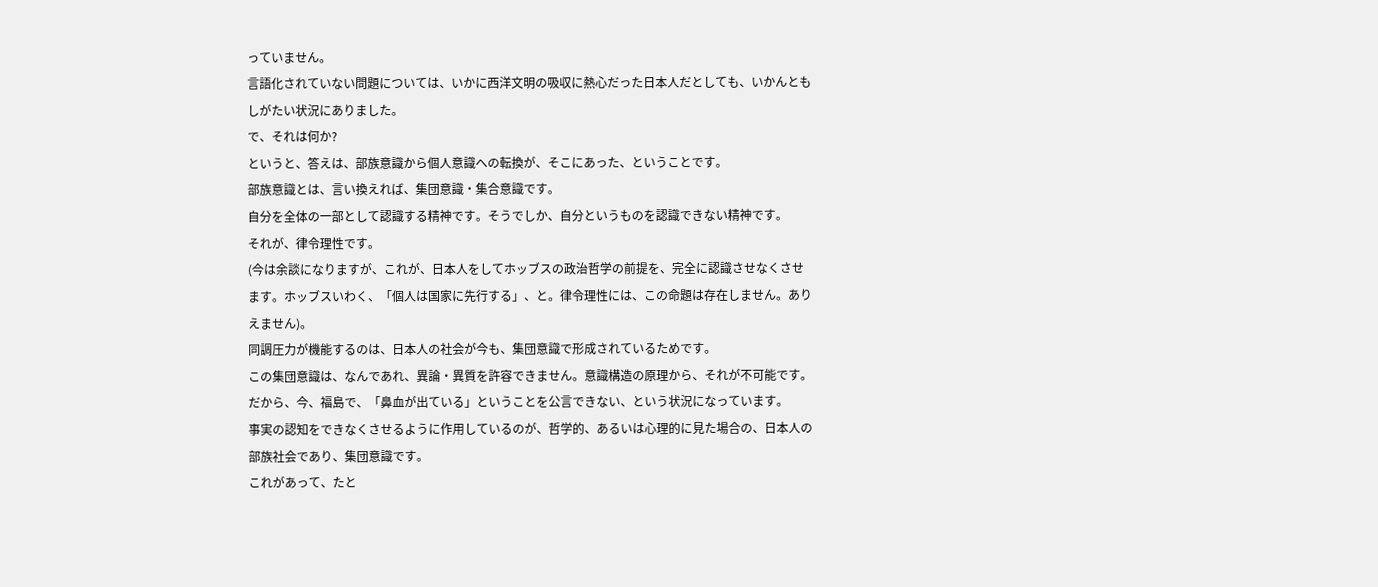っていません。
言語化されていない問題については、いかに西洋文明の吸収に熱心だった日本人だとしても、いかんともしがたい状況にありました。
で、それは何か?
というと、答えは、部族意識から個人意識への転換が、そこにあった、ということです。
部族意識とは、言い換えれば、集団意識・集合意識です。
自分を全体の一部として認識する精神です。そうでしか、自分というものを認識できない精神です。
それが、律令理性です。
(今は余談になりますが、これが、日本人をしてホッブスの政治哲学の前提を、完全に認識させなくさせます。ホッブスいわく、「個人は国家に先行する」、と。律令理性には、この命題は存在しません。ありえません)。
同調圧力が機能するのは、日本人の社会が今も、集団意識で形成されているためです。
この集団意識は、なんであれ、異論・異質を許容できません。意識構造の原理から、それが不可能です。
だから、今、福島で、「鼻血が出ている」ということを公言できない、という状況になっています。
事実の認知をできなくさせるように作用しているのが、哲学的、あるいは心理的に見た場合の、日本人の部族社会であり、集団意識です。
これがあって、たと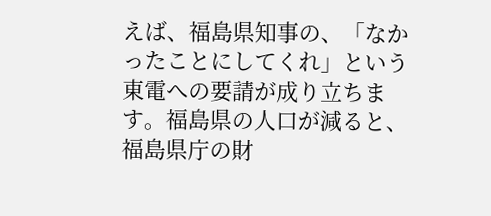えば、福島県知事の、「なかったことにしてくれ」という東電への要請が成り立ちます。福島県の人口が減ると、福島県庁の財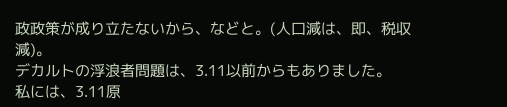政政策が成り立たないから、などと。(人口減は、即、税収減)。
デカルトの浮浪者問題は、3.11以前からもありました。
私には、3.11原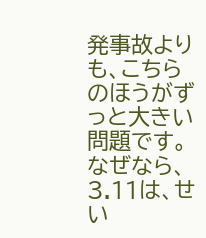発事故よりも、こちらのほうがずっと大きい問題です。
なぜなら、3.11は、せい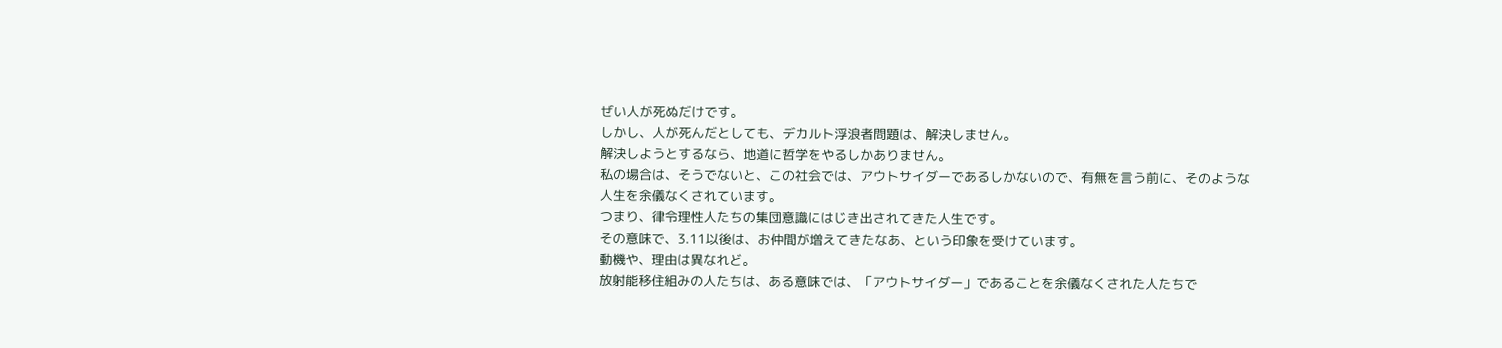ぜい人が死ぬだけです。
しかし、人が死んだとしても、デカルト浮浪者問題は、解決しません。
解決しようとするなら、地道に哲学をやるしかありません。
私の場合は、そうでないと、この社会では、アウトサイダーであるしかないので、有無を言う前に、そのような人生を余儀なくされています。
つまり、律令理性人たちの集団意識にはじき出されてきた人生です。
その意味で、3.11以後は、お仲間が増えてきたなあ、という印象を受けています。
動機や、理由は異なれど。
放射能移住組みの人たちは、ある意味では、「アウトサイダー」であることを余儀なくされた人たちで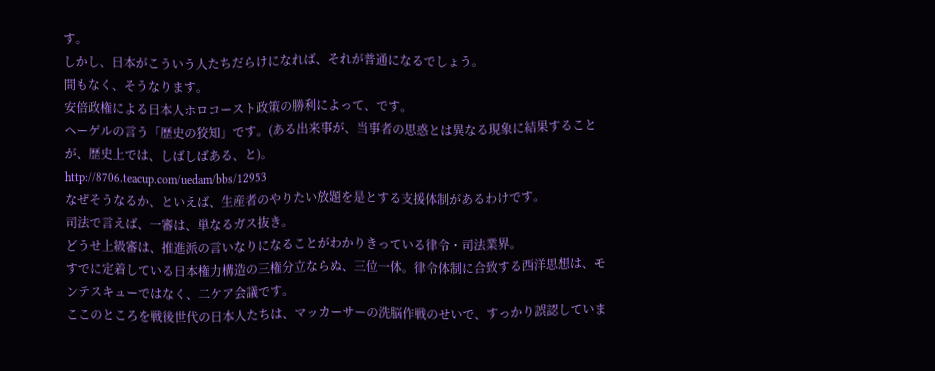す。
しかし、日本がこういう人たちだらけになれば、それが普通になるでしょう。
間もなく、そうなります。
安倍政権による日本人ホロコースト政策の勝利によって、です。
ヘーゲルの言う「歴史の狡知」です。(ある出来事が、当事者の思惑とは異なる現象に結果することが、歴史上では、しばしばある、と)。
http://8706.teacup.com/uedam/bbs/12953
なぜそうなるか、といえば、生産者のやりたい放題を是とする支援体制があるわけです。
司法で言えば、一審は、単なるガス抜き。
どうせ上級審は、推進派の言いなりになることがわかりきっている律令・司法業界。
すでに定着している日本権力構造の三権分立ならぬ、三位一体。律令体制に合致する西洋思想は、モンテスキューではなく、二ケア会議です。
ここのところを戦後世代の日本人たちは、マッカーサーの洗脳作戦のせいで、すっかり誤認していま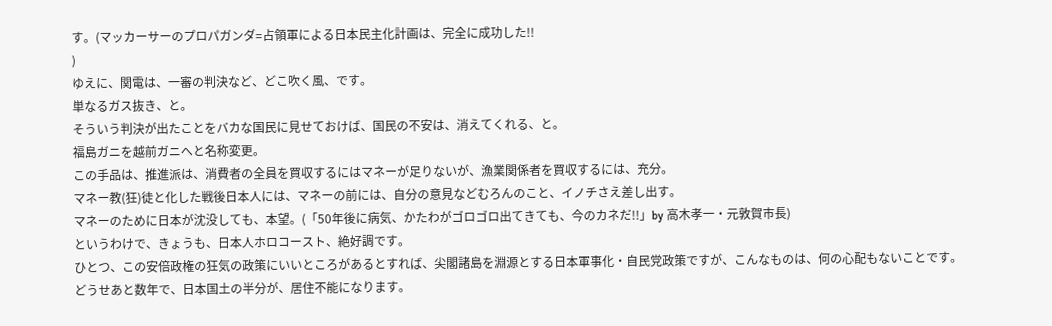す。(マッカーサーのプロパガンダ=占領軍による日本民主化計画は、完全に成功した!!
)
ゆえに、関電は、一審の判決など、どこ吹く風、です。
単なるガス抜き、と。
そういう判決が出たことをバカな国民に見せておけば、国民の不安は、消えてくれる、と。
福島ガニを越前ガニへと名称変更。
この手品は、推進派は、消費者の全員を買収するにはマネーが足りないが、漁業関係者を買収するには、充分。
マネー教(狂)徒と化した戦後日本人には、マネーの前には、自分の意見などむろんのこと、イノチさえ差し出す。
マネーのために日本が沈没しても、本望。(「50年後に病気、かたわがゴロゴロ出てきても、今のカネだ!!」by 高木孝一・元敦賀市長)
というわけで、きょうも、日本人ホロコースト、絶好調です。
ひとつ、この安倍政権の狂気の政策にいいところがあるとすれば、尖閣諸島を淵源とする日本軍事化・自民党政策ですが、こんなものは、何の心配もないことです。
どうせあと数年で、日本国土の半分が、居住不能になります。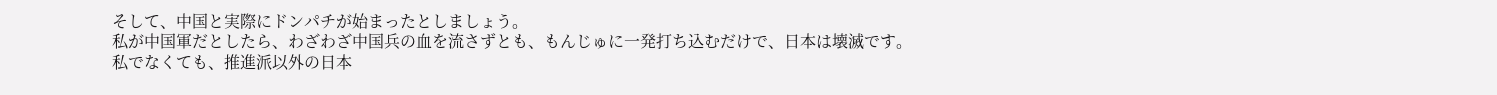そして、中国と実際にドンパチが始まったとしましょう。
私が中国軍だとしたら、わざわざ中国兵の血を流さずとも、もんじゅに一発打ち込むだけで、日本は壊滅です。
私でなくても、推進派以外の日本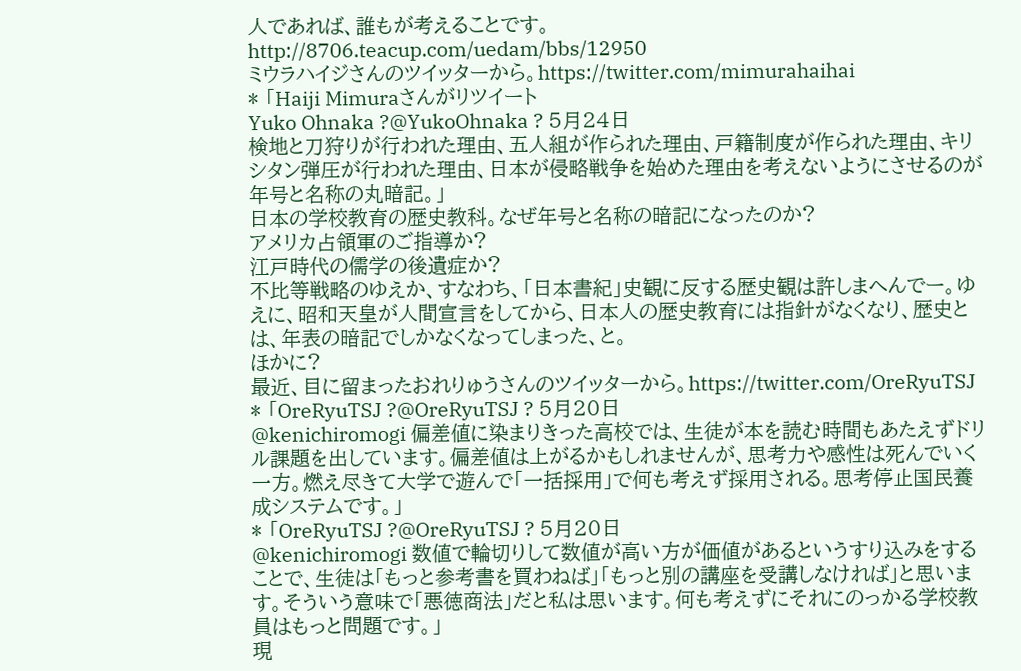人であれば、誰もが考えることです。
http://8706.teacup.com/uedam/bbs/12950
ミウラハイジさんのツイッターから。https://twitter.com/mimurahaihai
* 「Haiji Mimuraさんがリツイート
Yuko Ohnaka ?@YukoOhnaka ? 5月24日
検地と刀狩りが行われた理由、五人組が作られた理由、戸籍制度が作られた理由、キリシタン弾圧が行われた理由、日本が侵略戦争を始めた理由を考えないようにさせるのが年号と名称の丸暗記。」
日本の学校教育の歴史教科。なぜ年号と名称の暗記になったのか?
アメリカ占領軍のご指導か?
江戸時代の儒学の後遺症か?
不比等戦略のゆえか、すなわち、「日本書紀」史観に反する歴史観は許しまへんでー。ゆえに、昭和天皇が人間宣言をしてから、日本人の歴史教育には指針がなくなり、歴史とは、年表の暗記でしかなくなってしまった、と。
ほかに?
最近、目に留まったおれりゅうさんのツイッターから。https://twitter.com/OreRyuTSJ
* 「OreRyuTSJ ?@OreRyuTSJ ? 5月20日
@kenichiromogi 偏差値に染まりきった高校では、生徒が本を読む時間もあたえずドリル課題を出しています。偏差値は上がるかもしれませんが、思考力や感性は死んでいく一方。燃え尽きて大学で遊んで「一括採用」で何も考えず採用される。思考停止国民養成システムです。」
* 「OreRyuTSJ ?@OreRyuTSJ ? 5月20日
@kenichiromogi 数値で輪切りして数値が高い方が価値があるというすり込みをすることで、生徒は「もっと参考書を買わねば」「もっと別の講座を受講しなければ」と思います。そういう意味で「悪徳商法」だと私は思います。何も考えずにそれにのっかる学校教員はもっと問題です。」
現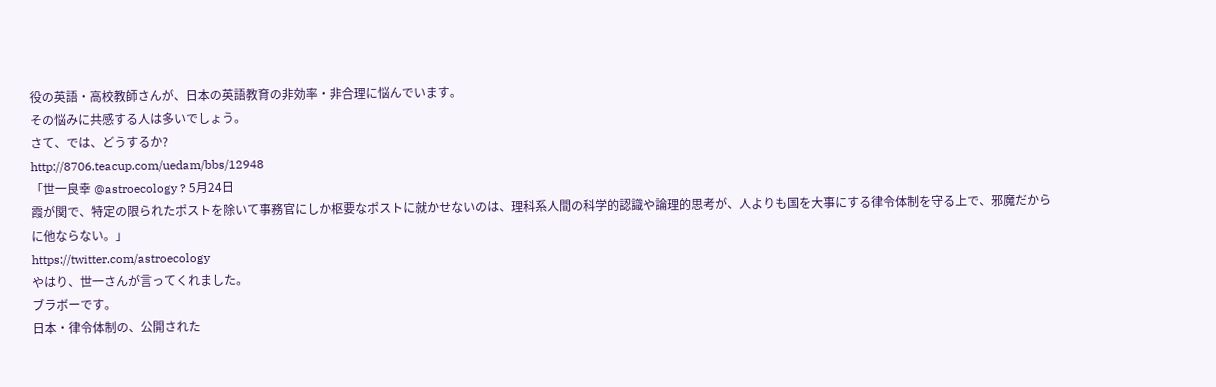役の英語・高校教師さんが、日本の英語教育の非効率・非合理に悩んでいます。
その悩みに共感する人は多いでしょう。
さて、では、どうするか?
http://8706.teacup.com/uedam/bbs/12948
「世一良幸 @astroecology ? 5月24日
霞が関で、特定の限られたポストを除いて事務官にしか枢要なポストに就かせないのは、理科系人間の科学的認識や論理的思考が、人よりも国を大事にする律令体制を守る上で、邪魔だからに他ならない。」
https://twitter.com/astroecology
やはり、世一さんが言ってくれました。
ブラボーです。
日本・律令体制の、公開された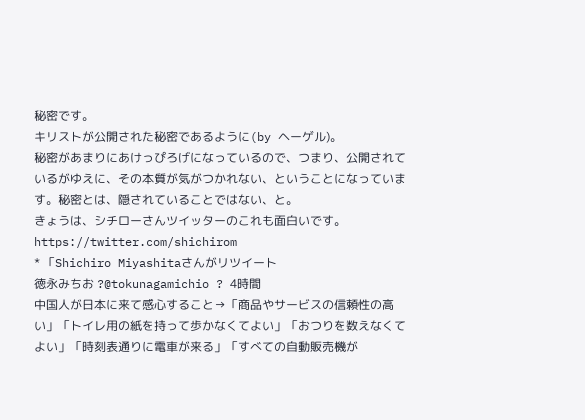秘密です。
キリストが公開された秘密であるように(by ヘーゲル)。
秘密があまりにあけっぴろげになっているので、つまり、公開されているがゆえに、その本質が気がつかれない、ということになっています。秘密とは、隠されていることではない、と。
きょうは、シチローさんツイッターのこれも面白いです。https://twitter.com/shichirom
* 「Shichiro Miyashitaさんがリツイート
徳永みちお ?@tokunagamichio ? 4時間
中国人が日本に来て感心すること→「商品やサービスの信頼性の高い」「トイレ用の紙を持って歩かなくてよい」「おつりを数えなくてよい」「時刻表通りに電車が来る」「すべての自動販売機が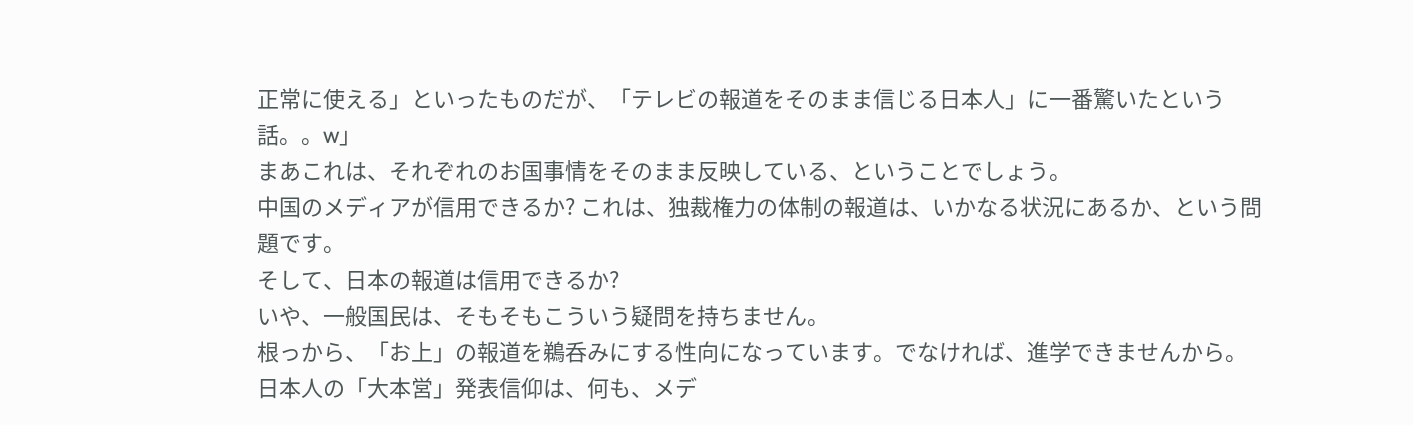正常に使える」といったものだが、「テレビの報道をそのまま信じる日本人」に一番驚いたという話。。w」
まあこれは、それぞれのお国事情をそのまま反映している、ということでしょう。
中国のメディアが信用できるか? これは、独裁権力の体制の報道は、いかなる状況にあるか、という問題です。
そして、日本の報道は信用できるか?
いや、一般国民は、そもそもこういう疑問を持ちません。
根っから、「お上」の報道を鵜呑みにする性向になっています。でなければ、進学できませんから。
日本人の「大本営」発表信仰は、何も、メデ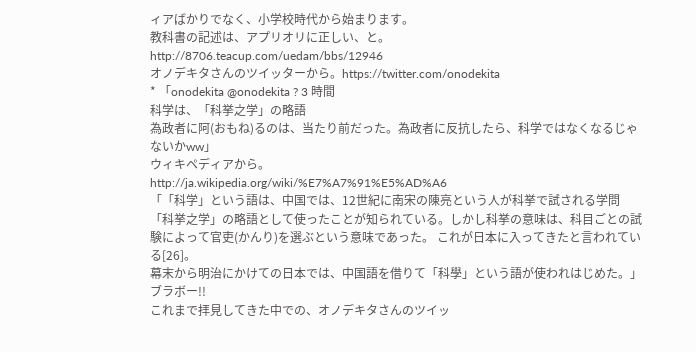ィアばかりでなく、小学校時代から始まります。
教科書の記述は、アプリオリに正しい、と。
http://8706.teacup.com/uedam/bbs/12946
オノデキタさんのツイッターから。https://twitter.com/onodekita
* 「onodekita @onodekita ? 3 時間
科学は、「科挙之学」の略語
為政者に阿(おもね)るのは、当たり前だった。為政者に反抗したら、科学ではなくなるじゃないかww」
ウィキペディアから。
http://ja.wikipedia.org/wiki/%E7%A7%91%E5%AD%A6
「「科学」という語は、中国では、12世紀に南宋の陳亮という人が科挙で試される学問「科挙之学」の略語として使ったことが知られている。しかし科挙の意味は、科目ごとの試験によって官吏(かんり)を選ぶという意味であった。 これが日本に入ってきたと言われている[26]。
幕末から明治にかけての日本では、中国語を借りて「科學」という語が使われはじめた。」
ブラボー!!
これまで拝見してきた中での、オノデキタさんのツイッ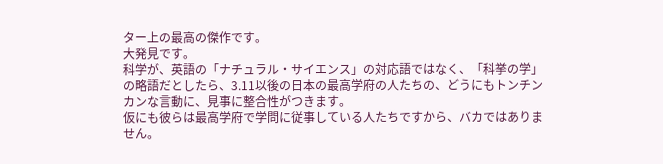ター上の最高の傑作です。
大発見です。
科学が、英語の「ナチュラル・サイエンス」の対応語ではなく、「科挙の学」の略語だとしたら、3.11以後の日本の最高学府の人たちの、どうにもトンチンカンな言動に、見事に整合性がつきます。
仮にも彼らは最高学府で学問に従事している人たちですから、バカではありません。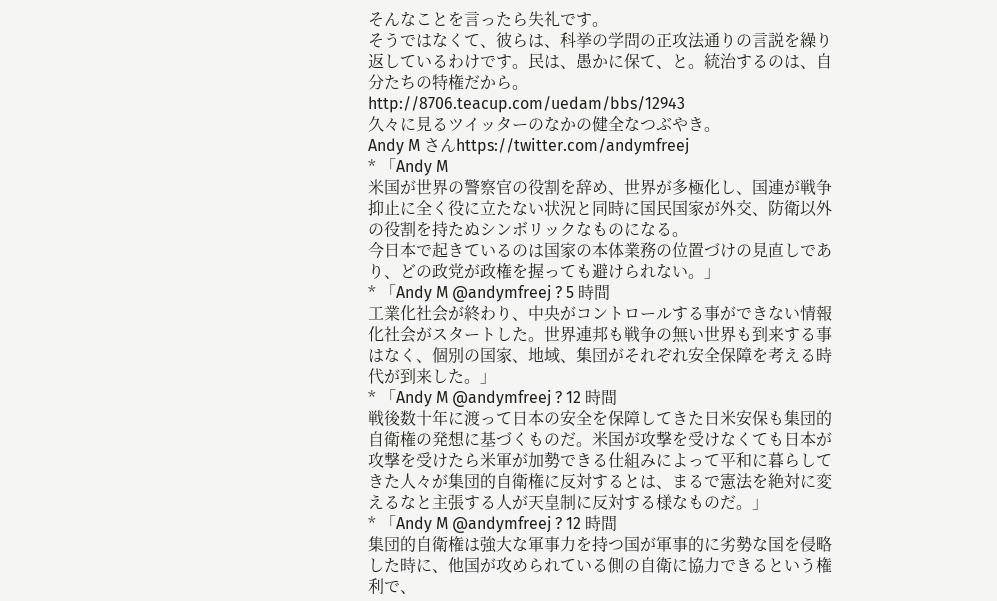そんなことを言ったら失礼です。
そうではなくて、彼らは、科挙の学問の正攻法通りの言説を繰り返しているわけです。民は、愚かに保て、と。統治するのは、自分たちの特権だから。
http://8706.teacup.com/uedam/bbs/12943
久々に見るツイッターのなかの健全なつぶやき。
Andy M さんhttps://twitter.com/andymfreej
* 「Andy M
米国が世界の警察官の役割を辞め、世界が多極化し、国連が戦争抑止に全く役に立たない状況と同時に国民国家が外交、防衛以外の役割を持たぬシンボリックなものになる。
今日本で起きているのは国家の本体業務の位置づけの見直しであり、どの政党が政権を握っても避けられない。」
* 「Andy M @andymfreej ? 5 時間
工業化社会が終わり、中央がコントロールする事ができない情報化社会がスタートした。世界連邦も戦争の無い世界も到来する事はなく、個別の国家、地域、集団がそれぞれ安全保障を考える時代が到来した。」
* 「Andy M @andymfreej ? 12 時間
戦後数十年に渡って日本の安全を保障してきた日米安保も集団的自衛権の発想に基づくものだ。米国が攻撃を受けなくても日本が攻撃を受けたら米軍が加勢できる仕組みによって平和に暮らしてきた人々が集団的自衛権に反対するとは、まるで憲法を絶対に変えるなと主張する人が天皇制に反対する様なものだ。」
* 「Andy M @andymfreej ? 12 時間
集団的自衛権は強大な軍事力を持つ国が軍事的に劣勢な国を侵略した時に、他国が攻められている側の自衛に協力できるという権利で、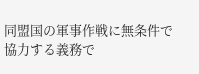同盟国の軍事作戦に無条件で協力する義務で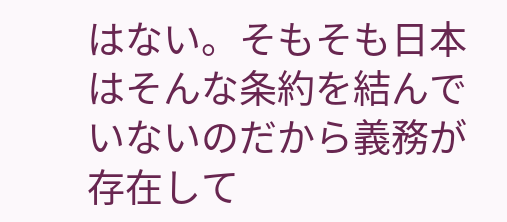はない。そもそも日本はそんな条約を結んでいないのだから義務が存在して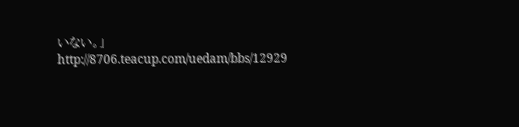いない。」
http://8706.teacup.com/uedam/bbs/12929